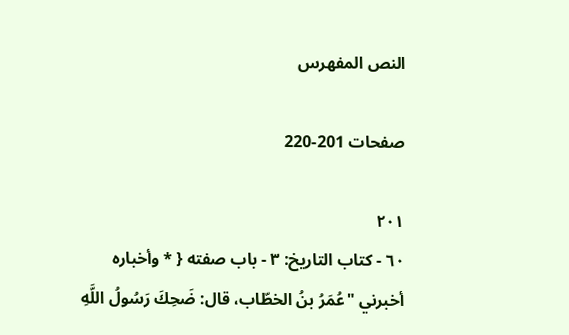النص المفهرس

صفحات 201-220

٢٠١
٦٠ - كتاب التاريخ: ٣ - باب صفته { * وأخباره
أخبرني "عُمَرُ بنُ الخطّاب، قال: ضَحِكَ رَسُولُ اللَّهِ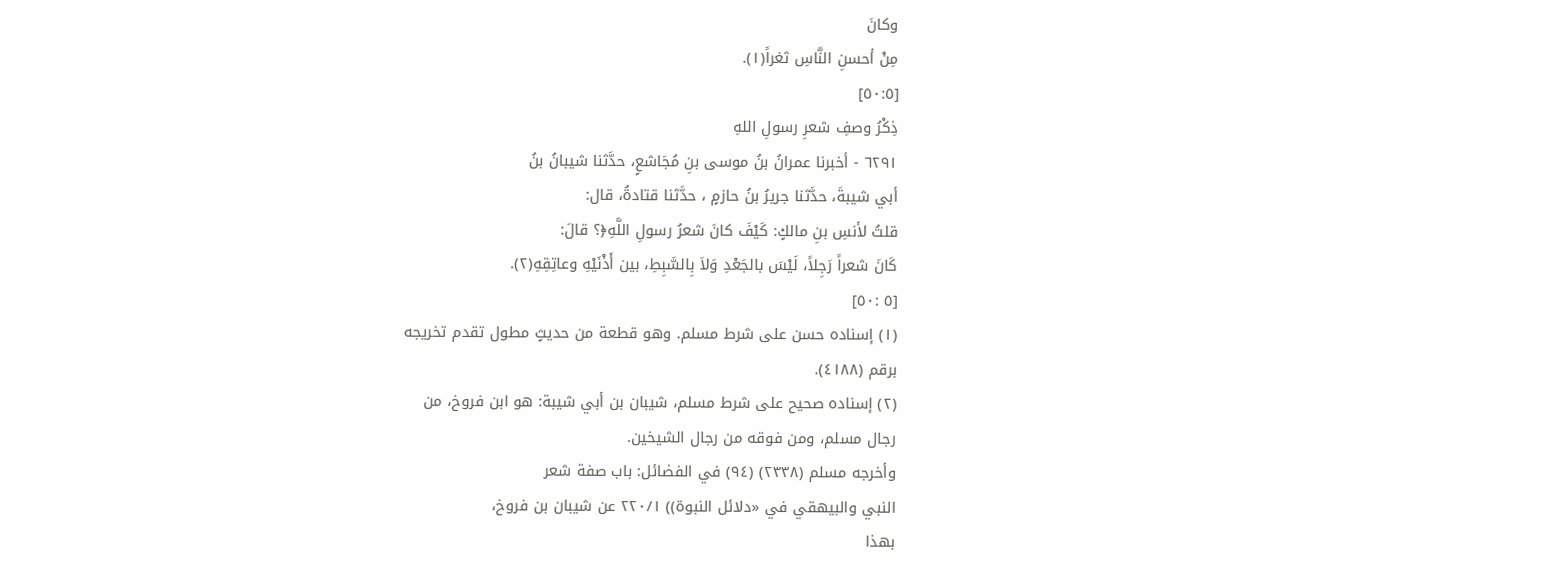وكانَ
مِنْ أحسنِ النَّاسِ ثغراً(١).
[٥٠:٥]
ذِكْرُ وصفِ شعرِ رسولِ اللهِ
٦٢٩١ - أخبرنا عمرانُ بنُ موسى بنِ مُجَاشعٍ، حدَّثنا شيبانُ بنُ
أبي شيبةَ، حدَّثنا جريرُ بنُ حازمٍ ، حدَّثنا قتادةُ، قال:
قلتُ لأنسِ بنِ مالكٍ: كَيْفَ كانَ شعرُ رسولِ اللَّهِ﴿؟ قالَ:
كَانَ شعراً رَجِلاً، لَيْسَ بالجَعْدِ وَلاَ بِالسَّبِطِ، بين أَذْنَيْهِ وعاتِقِهِ(٢).
[٥ :٥٠]
(١) إسناده حسن على شرط مسلم. وهو قطعة من حديثٍ مطول تقدم تخريجه
برقم (٤١٨٨).
(٢) إسناده صحيح على شرط مسلم، شيبان بن أبي شيبة: هو ابن فروخ، من
رجال مسلم، ومن فوقه من رجال الشيخين.
وأخرجه مسلم (٢٣٣٨) (٩٤) في الفضائل: باب صفة شعر
النبي والبيهقي في «دلائل النبوة)) ٢٢٠/١ عن شيبان بن فروخ،
بهذا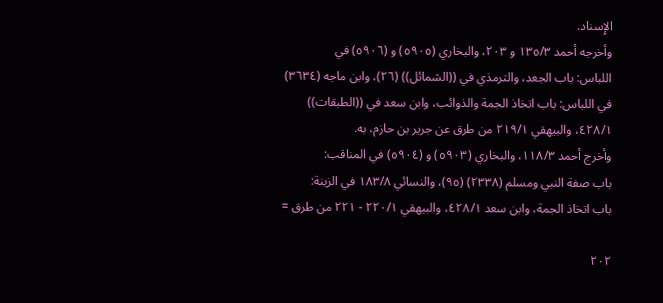الإِسناد.
وأخرجه أحمد ١٣٥/٣ و ٢٠٣، والبخاري (٥٩٠٥) و (٥٩٠٦) في
اللباس: باب الجعد، والترمذي في ((الشمائل)) (٢٦)، وابن ماجه (٣٦٣٤)
في اللباس: باب اتخاذ الجمة والذوائب، وابن سعد في ((الطبقات))
٤٢٨/١، والبيهقي ٢١٩/١ من طرق عن جرير بن حازم، به.
وأخرج أحمد ١١٨/٣، والبخاري (٥٩٠٣) و (٥٩٠٤) في المناقب:
باب صفة النبي ومسلم (٢٣٣٨) (٩٥)، والنسائي ١٨٣/٨ في الزينة:
باب اتخاذ الجمة، وابن سعد ٤٢٨/١، والبيهقي ٢٢٠/١ - ٢٢١ من طرق =

٢٠٢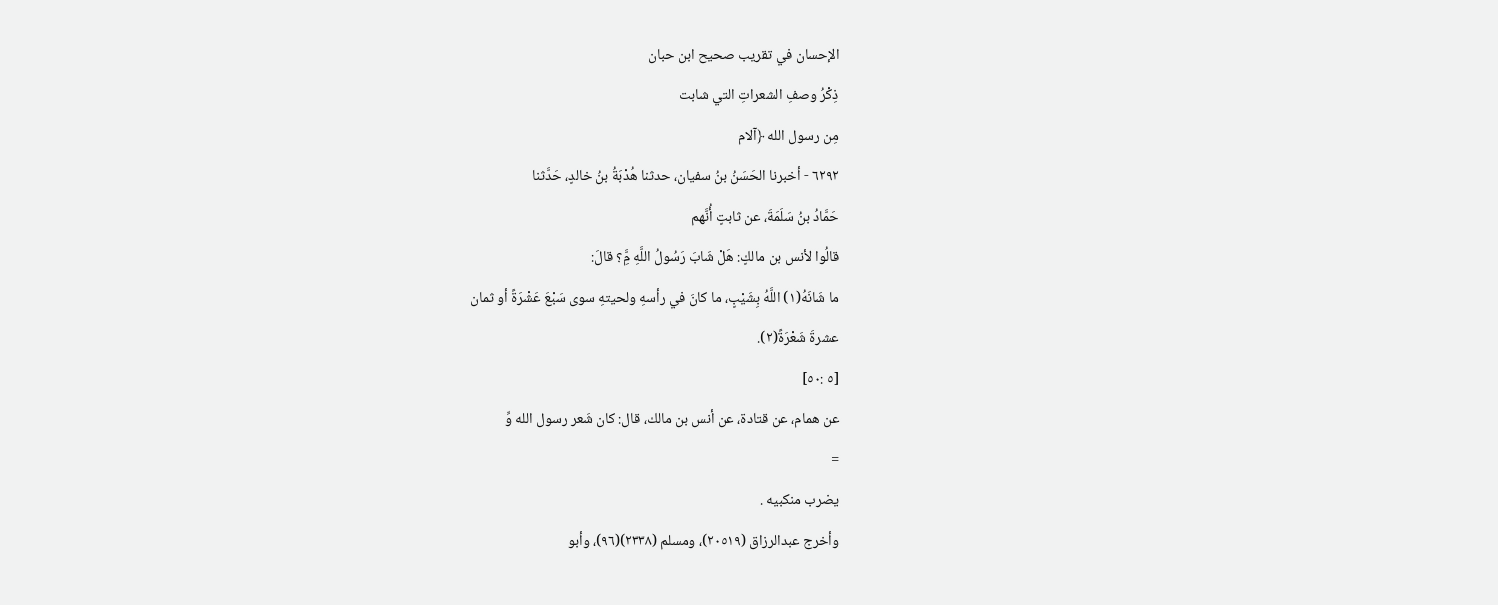الإحسان في تقريب صحيح ابن حبان
ذِكْرُ وصفِ الشعراتِ التي شابت
مِن رسول الله ﴿آلام
٦٢٩٢ - أخبرنا الحَسَنُ بنُ سفيان، حدثنا هُدْبَةُ بنُ خالدٍ، حَدَّثنا
حَمَّادُ بنُ سَلَمَةَ، عن ثابتٍ أُنَّهم
قالُوا لأنس بن مالكٍ: هَلْ شَابَ رَسُولُ اللَّهِ مَِّ؟ قالَ:
ما شَانَهُ(١) اللَّهُ بِشَيْبٍ، ما كانَ في رأسهِ ولحيتهِ سوى سَبْعَ عَشْرَةً أو ثمان
عشرةَ شَعْرَةً(٢).
[٥ :٥٠]
عن همام، عن قتادة، عن أنس بن مالك، قال: كان شَعر رسول الله وِّ
=
يضرب منكبيه .
وأخرج عبدالرزاق (٢٠٥١٩)، ومسلم (٢٣٣٨)(٩٦)، وأبو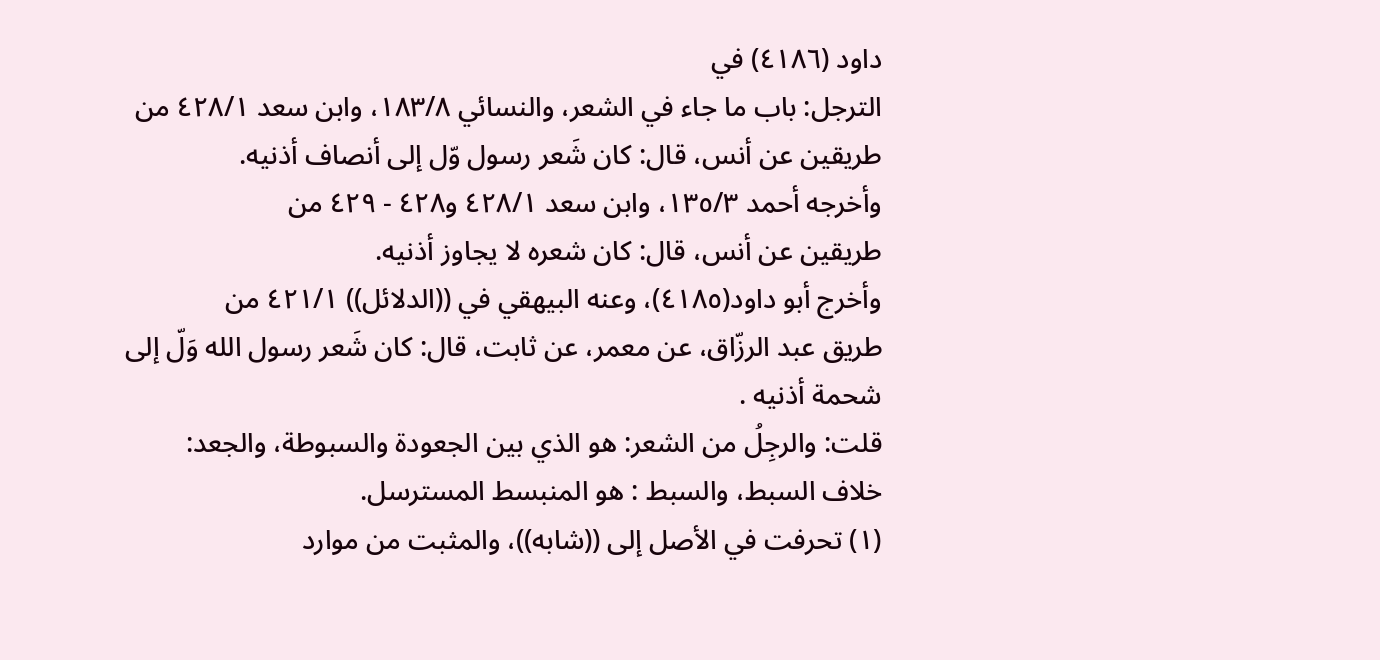داود (٤١٨٦) في
الترجل: باب ما جاء في الشعر، والنسائي ١٨٣/٨، وابن سعد ٤٢٨/١ من
طريقين عن أنس، قال: كان شَعر رسول وّل إلى أنصاف أذنيه.
وأخرجه أحمد ١٣٥/٣، وابن سعد ٤٢٨/١ و٤٢٨ - ٤٢٩ من
طريقين عن أنس، قال: كان شعره لا يجاوز أذنيه.
وأخرج أبو داود(٤١٨٥)، وعنه البيهقي في ((الدلائل)) ٤٢١/١ من
طريق عبد الرزّاق، عن معمر، عن ثابت، قال: كان شَعر رسول الله وَلّ إلى
شحمة أذنيه .
قلت: والرجِلُ من الشعر: هو الذي بين الجعودة والسبوطة، والجعد:
خلاف السبط، والسبط : هو المنبسط المسترسل.
(١) تحرفت في الأصل إلى ((شابه))، والمثبت من موارد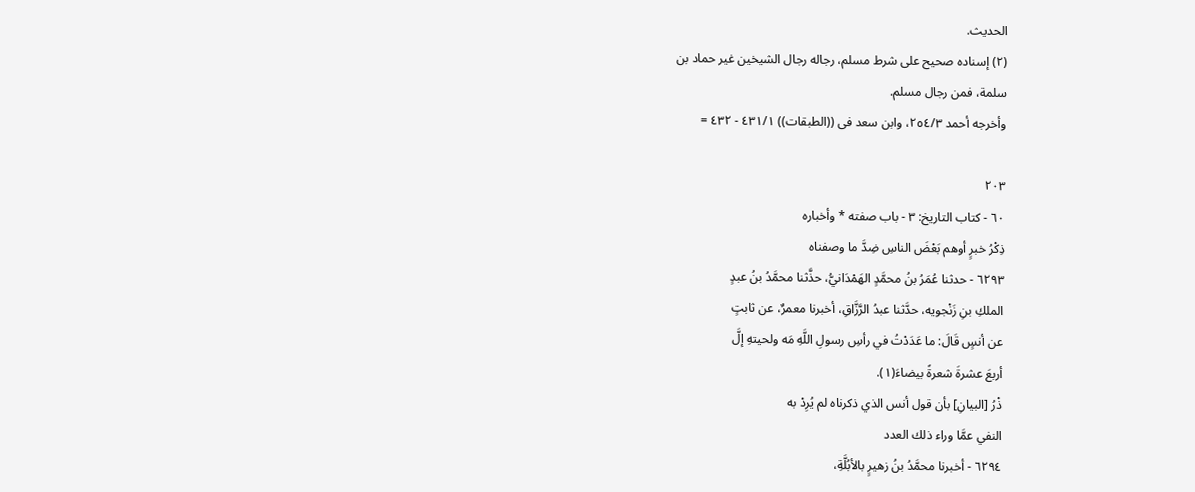الحديث.
(٢) إسناده صحيح على شرط مسلم، رجاله رجال الشيخين غير حماد بن
سلمة، فمن رجال مسلم.
وأخرجه أحمد ٢٥٤/٣، وابن سعد فى ((الطبقات)) ٤٣١/١ - ٤٣٢ =

٢٠٣
٦٠ - كتاب التاريخ: ٣ - باب صفته * وأخباره
ذِكْرُ خبرٍ أوهم بَعْضَ الناسِ ضِدَّ ما وصفناه
٦٢٩٣ - حدثنا عُمَرُ بنُ محمَّدٍ الهَمْدَانيُّ، حذَّثنا محمَّدُ بنُ عبدٍ
الملكِ بنِ زَنْجويه، حدَّثنا عبدُ الرَّزَّاقِ، أخبرنا معمرٌ، عن ثابتٍ
عن أنسٍ قَالَ: ما عَدَدْتُ في رأسِ رسولِ اللَّهِ مَه ولحيتهِ إلَّ
أربعَ عشرةَ شعرةً بيضاءَ(١).
ذْرُ [البیانِ] بأن قول أنس الذي ذکرناه لم یُرِدْ به
النفي عمَّا وراء ذلك العدد
٦٢٩٤ - أخبرنا محمَّدُ بنُ زهيرٍ بالأبُلَّةِ،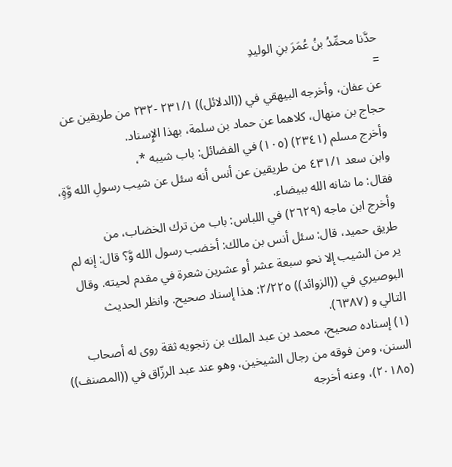حدَّنا محمِّدُ بنُ عُمَرَ بنِ الوليدِ
=
عن عفان، وأخرجه البيهقي في ((الدلائل)) ٢٣١/١ -٢٣٢ من طريقين عن
حجاج بن منهال، كلاهما عن حماد بن سلمة، بهذا الإِسناد.
وأخرج مسلم (٢٣٤١) (١٠٥) في الفضائل: باب شيبه *،
وابن سعد ٤٣١/١ من طريقين عن أنس أنه سئل عن شيب رسولِ الله وَّةٍ،
فقال: ما شانه الله ببيضاء.
وأخرج ابن ماجه (٢٦٢٩) في اللباس: باب من ترك الخضاب، من
طريق حميد، قال: سئل أنس بن مالك: أخضب رسول الله وَّ؟ قال: إنه لم
ير من الشيب إلا نحو سبعة عشر أو عشرين شعرة في مقدم لحيته. وقال
البوصيري في ((الزوائد)) ٢/٢٢٥: هذا إسناد صحيح. وانظر الحديث
التالي و (٦٣٨٧).
(١) إسناده صحيح، محمد بن عبد الملك بن زنجويه ثقة روى له أصحاب
السنن، ومن فوقه من رجال الشيخين، وهو عند عبد الرزّاق في ((المصنف))
(٢٠١٨٥)، وعنه أخرجه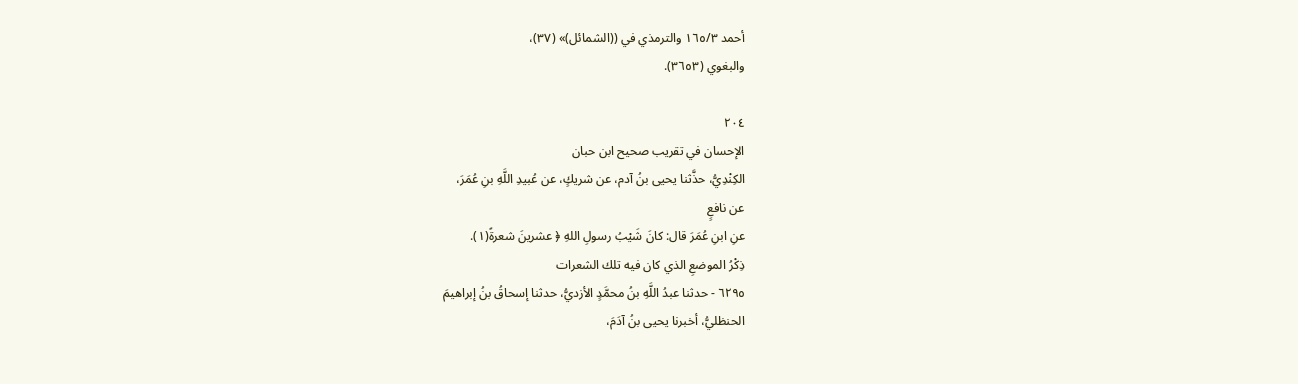أحمد ١٦٥/٣ والترمذي في ((الشمائل)» (٣٧)،
والبغوي (٣٦٥٣).

٢٠٤
الإحسان في تقريب صحيح ابن حبان
الكِنْدِيُّ، حذَّثنا يحيى بنُ آدم، عن شريكٍ، عن عُبيدِ اللَّهِ بنِ عُمَرَ،
عن نافعٍ
عنِ ابنِ عُمَرَ قال: كانَ شَيْبُ رسولِ اللهِ ﴿ عشرينَ شعرةً(١).
ذِكْرُ الموضعِ الذي كان فيه تلك الشعرات
٦٢٩٥ - حدثنا عبدُ اللَّهِ بنُ محمَّدٍ الأزديُّ، حدثنا إسحاقُ بنُ إبراهيمَ
الحنظليُّ، أخبرنا يحيى بنُ آدَمَ،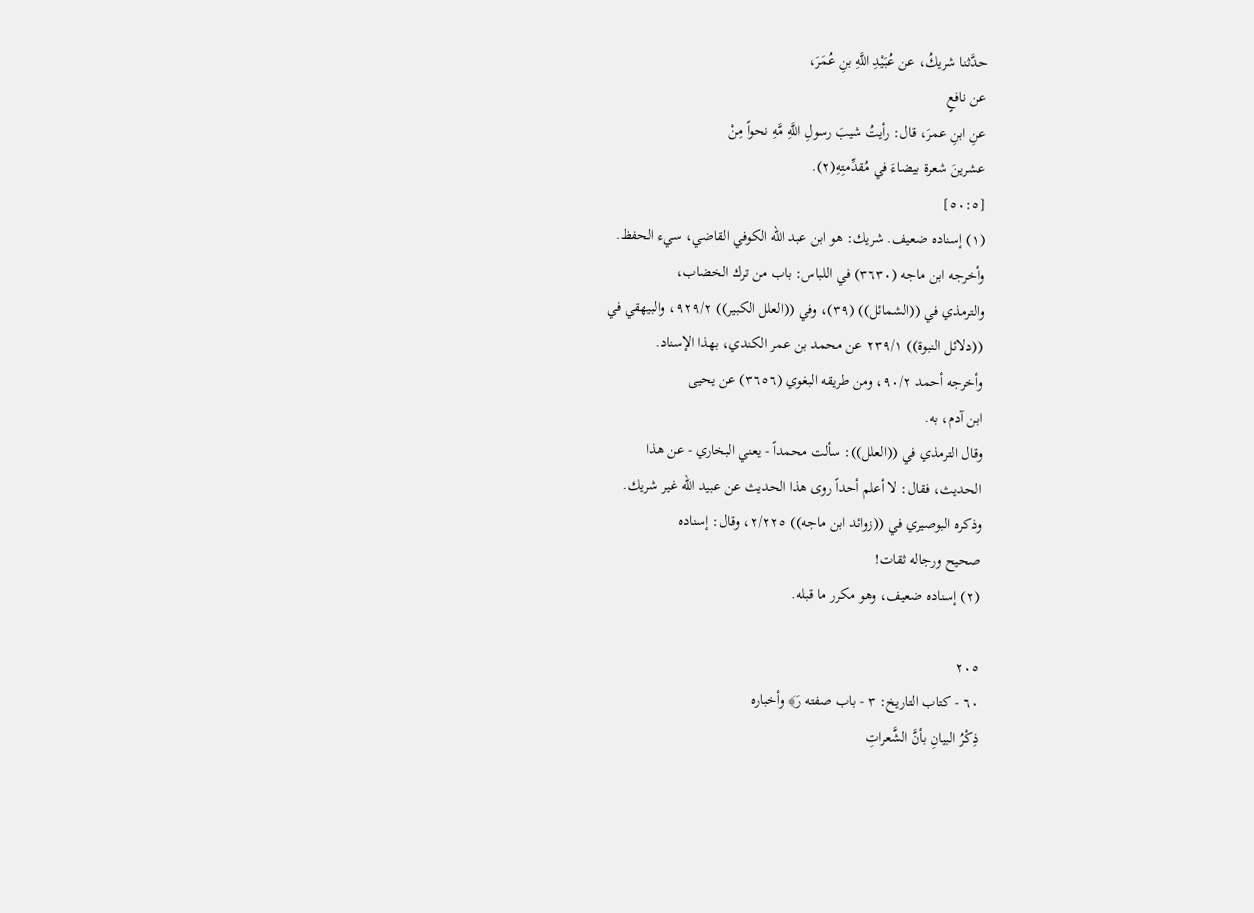حدَّثنا شريكُ، عن عُبَيْدِ اللَّهِ بنِ عُمَرَ،
عن نافعٍ
عنِ ابنِ عمرَ، قال: رأيتُ شيبَ رسولِ اللَّهِ مَّهِ نحواً مِنْ
عشرينَ شعرة بيضاءَ في مُقدِّمتِهِ(٢).
[٥٠:٥]
(١) إسناده ضعيف. شريك: هو ابن عبد الله الكوفي القاضي، سيء الحفظ.
وأخرجه ابن ماجه (٣٦٣٠) في اللباس: باب من ترك الخضاب،
والترمذي في ((الشمائل)) (٣٩)، وفي ((العلل الكبير)) ٩٢٩/٢، والبيهقي في
((دلائل النبوة)) ٢٣٩/١ عن محمد بن عمر الكندي، بهذا الإسناد.
وأخرجه أحمد ٩٠/٢، ومن طريقه البغوي (٣٦٥٦) عن يحيى
ابن آدم، به.
وقال الترمذي في ((العلل)): سألت محمداً - يعني البخاري - عن هذا
الحديث، فقال: لا أعلم أحداً روى هذا الحديث عن عبيد الله غير شريك.
وذكره البوصيري في ((زوائد ابن ماجه)) ٢/٢٢٥، وقال: إسناده
صحیح ورجاله ثقات!
(٢) إسناده ضعيف، وهو مكرر ما قبله.

٢٠٥
٦٠ - كتاب التاريخ: ٣ - باب صفته رَ﴾ وأخباره
ذِكْرُ البيانِ بأنَّ الشَّعراتِ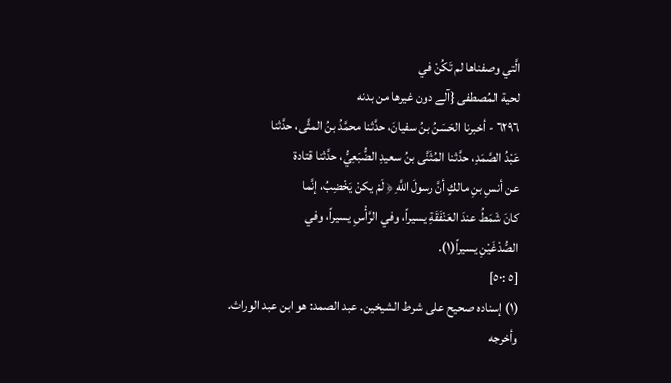الَّتي وصفناها لم تَكُنْ في
لحیة المُصطفى {آلے دون غيرها من بدنه
٦٢٩٦ - أخبرنا الحَسَنُ بنُ سفيانَ، حدَّثنا محمَّدُ بنُ المثَّى، حدَّثنا
عَبْدُ الصَّمَدِ، حدَّثنا المُثَنَّى بنُ سعيدِ الضُّبَعِيُّ، حدَّثنا قتادة
عن أنسِ بنِ مالكٍ أنَّ رسولَ اللَّهِ ﴿ لَمْ يكنْ يَخْضِبُ، إنَّما
كانَ شَمَطُ عندَ العَنْفَقَةِ يسيراً، وفي الرَّأْسِ يسيراً، وفي
الصُّدْغَيْنِ يسيراً(١).
[٥ :٥٠]
(١) إسناده صحيح على شرط الشيخين. عبد الصمد: هو ابن عبد الوراث.
وأخرجه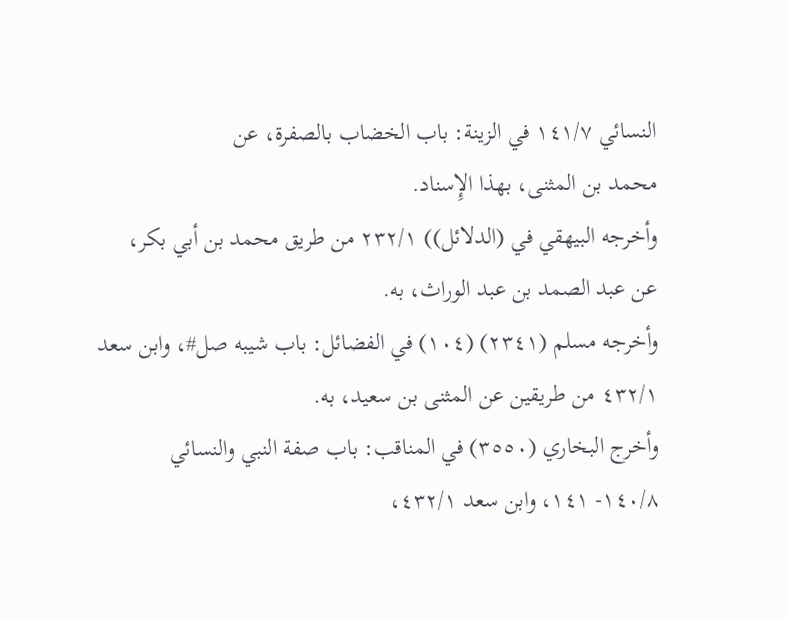النسائي ١٤١/٧ في الزينة: باب الخضاب بالصفرة، عن
محمد بن المثنى، بهذا الإِسناد.
وأخرجه البيهقي في (الدلائل)) ٢٣٢/١ من طريق محمد بن أبي بكر،
عن عبد الصمد بن عبد الوراث، به.
وأخرجه مسلم (٢٣٤١) (١٠٤) في الفضائل: باب شيبه صل#، وابن سعد
٤٣٢/١ من طريقين عن المثنى بن سعيد، به.
وأخرج البخاري (٣٥٥٠) في المناقب: باب صفة النبي والنسائي
١٤٠/٨- ١٤١، وابن سعد ٤٣٢/١،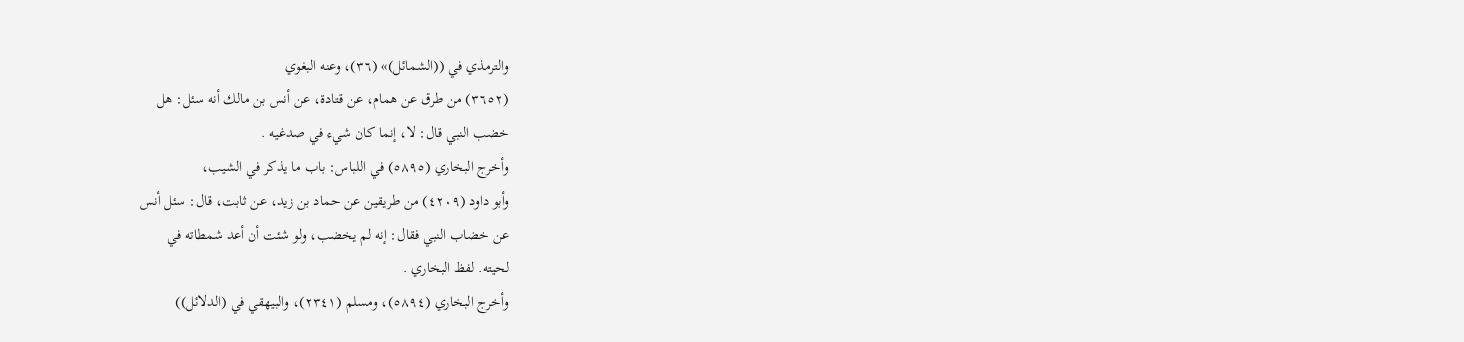والترمذي في ((الشمائل)» (٣٦)، وعنه البغوي
(٣٦٥٢) من طرق عن همام، عن قتادة، عن أنس بن مالك أنه سئل: هل
خضب النبي قال: لا، إنما كان شيء في صدغيه .
وأخرج البخاري (٥٨٩٥) في اللباس: باب ما يذكر في الشيب،
وأبو داود (٤٢٠٩) من طريقين عن حماد بن زيد، عن ثابت، قال: سئل أنس
عن خضاب النبي فقال: إنه لم يخضب، ولو شئت أن أعد شمطاته في
لحيته. لفظ البخاري .
وأخرج البخاري (٥٨٩٤)، ومسلم (٢٣٤١)، والبيهقي في (الدلائل))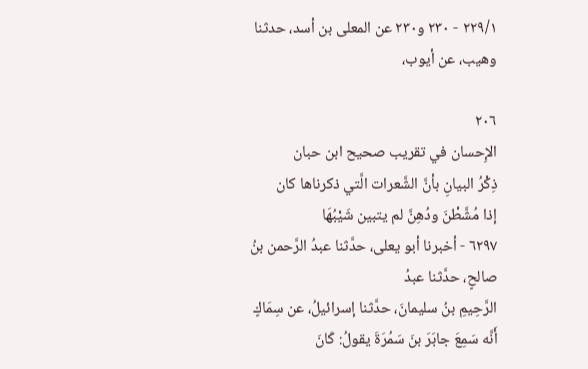٢٢٩/١ - ٢٣٠ و٢٣٠ عن المعلى بن أسد، حدثنا وهيب، عن أيوب،

٢٠٦
الإِحسان في تقريب صحيح ابن حبان
ذِكْرُ البيانِ بأنَّ الشَّعرات الَّتي ذكرناها كان
إذا مُشَّطْنَ ودُهِنَّ لم يتبين شَيْبُهَا
٦٢٩٧ - أخبرنا أبو يعلى، حدَّثنا عبدُ الرَّحمن بنُ صالحٍ، حدَّثنا عبدُ
الرَّحِيمِ بنُ سليمانَ، حدَّثنا إسرائيلُ، عن سِمَاكٍ
أَنَّه سَمِعَ جابَرَ بنَ سَمُرَةَ يقولُ: كَانَ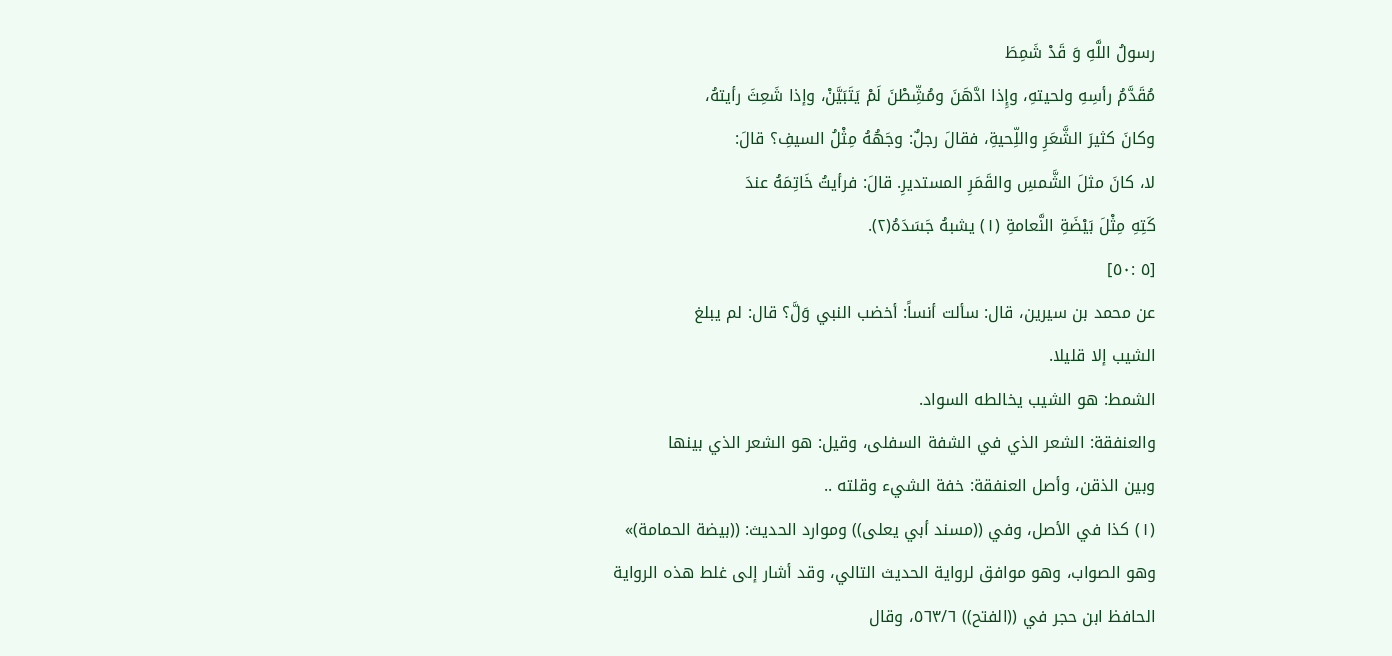رسولُ اللَّهِ وَ قَدْ شَمِطَ
مُقَدَّمُ رأسِهِ ولحيتهِ، وإِذا ادَّهَنَ ومُشِّطْنَ لَمْ يَتَبَيَّنْ، وإذا شَعِثَ رأيتهُ،
وكانَ كثيرَ الشَّعَرِ واللِّحيةِ، فقالَ رجلٌ: وجَهُهُ مِثْلُ السيفِ؟ قالَ:
لا، كانَ مثلَ الشَّمسِ والقَمَرِ المستديرِ. قالَ: فرأيتُ خَاتِمَهُ عندَ
كَتِهِ مِثْلَ بَيْضَةِ النَّعامةِ (١) يشبهُ جَسَدَهُ(٢).
[٥ :٥٠]
عن محمد بن سيرين، قال: سألت أنساً: أخضب النبي وَلَّ؟ قال: لم يبلغ
الشیب إلا قليلا.
الشمط: هو الشيب يخالطه السواد.
والعنفقة: الشعر الذي في الشفة السفلى، وقيل: هو الشعر الذي بينها
وبين الذقن، وأصل العنفقة: خفة الشيء وقلته ..
(١) كذا في الأصل، وفي ((مسند أبي يعلى)) وموارد الحديث: ((بيضة الحمامة)»
وهو الصواب، وهو موافق لرواية الحديث التالي، وقد أشار إلى غلط هذه الرواية
الحافظ ابن حجر في ((الفتح)) ٥٦٣/٦، وقال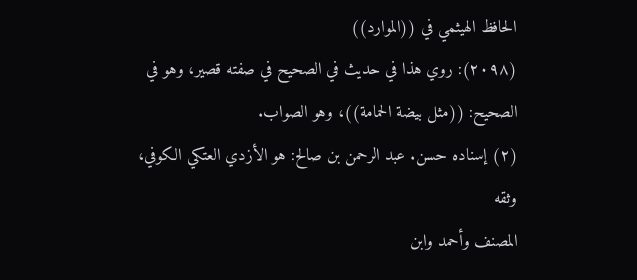الحافظ الهيثمي في ((الموارد))
(٢٠٩٨): روي هذا في حديث في الصحيح في صفته قصير، وهو في
الصحيح: ((مثل بيضة الحمامة))، وهو الصواب.
(٢) إسناده حسن. عبد الرحمن بن صالح: هو الأزدي العتكي الكوفي، وثقه
المصنف وأحمد وابن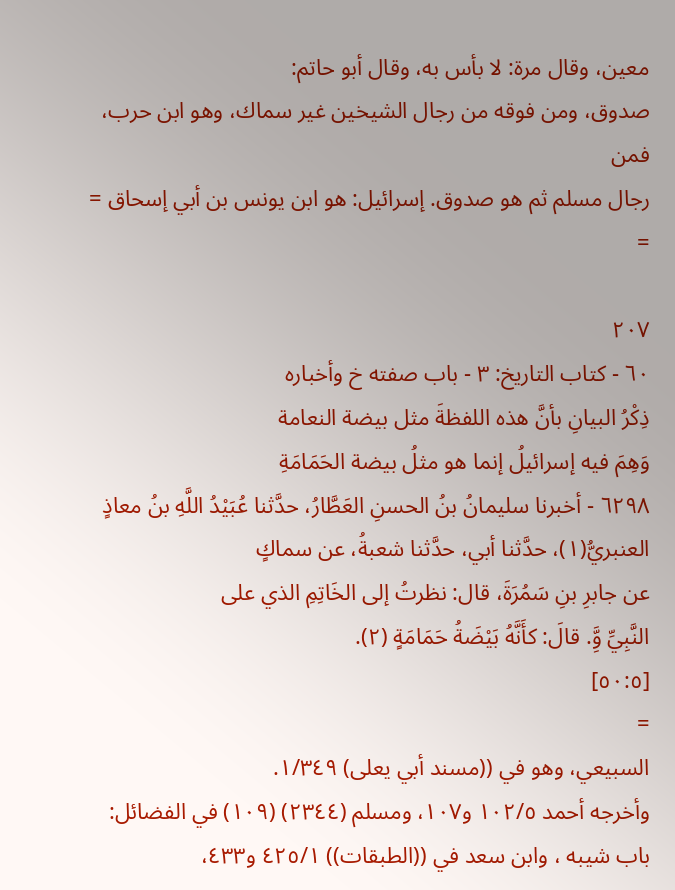معين، وقال مرة: لا بأس به، وقال أبو حاتم:
صدوق، ومن فوقه من رجال الشيخين غير سماك، وهو ابن حرب، فمن
رجال مسلم ثم هو صدوق. إسرائيل: هو ابن يونس بن أبي إسحاق =
=

٢٠٧
٦٠ - كتاب التاريخ: ٣ - باب صفته خ وأخباره
ذِكْرُ البيانِ بأنَّ هذه اللفظةَ مثل بيضة النعامة
وَهِمَ فيه إسرائيلُ إنما هو مثلُ بيضة الحَمَامَةِ
٦٢٩٨ - أخبرنا سليمانُ بنُ الحسنِ العَطَّارُ، حدَّثنا عُبَيْدُ اللَّهِ بنُ معاذٍ
العنبريُّ(١)، حدَّثنا أبي، حدَّثنا شعبةُ، عن سماكٍ
عن جابرِ بنِ سَمُرَةَ، قال: نظرتُ إلى الخَاتِمِ الذي على
النَّبِيِّ وَِّ. قالَ: كأَنَّهُ بَيْضَةُ حَمَامَةٍ (٢).
[٥٠:٥]
=
السبيعي، وهو في ((مسند أبي يعلى) ١/٣٤٩.
وأخرجه أحمد ١٠٢/٥ و١٠٧، ومسلم (٢٣٤٤) (١٠٩) في الفضائل:
باب شيبه ، وابن سعد في ((الطبقات)) ٤٢٥/١ و٤٣٣،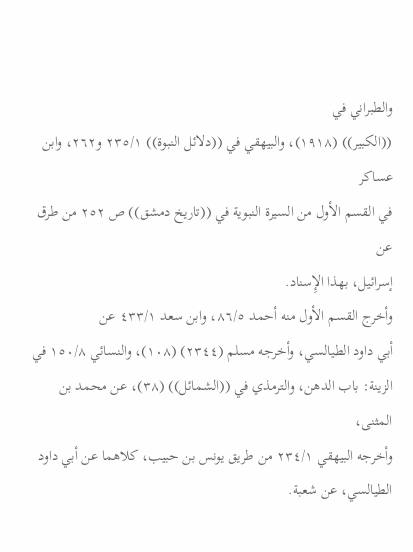والطبراني في
((الكبير)) (١٩١٨)، والبيهقي في ((دلائل النبوة)) ٢٣٥/١ و٢٦٢، وابن عساكر
في القسم الأول من السيرة النبوية في ((تاريخ دمشق)) ص ٢٥٢ من طرق عن
إسرائيل، بهذا الإِسناد.
وأخرج القسم الأول منه أحمد ٨٦/٥، وابن سعد ٤٣٣/١ عن
أبي داود الطيالسي، وأخرجه مسلم (٢٣٤٤) (١٠٨)، والنسائي ١٥٠/٨ في
الزينة: باب الدهن، والترمذي في ((الشمائل)) (٣٨)، عن محمد بن المثنى،
وأخرجه البيهقي ٢٣٤/١ من طريق يونس بن حبيب، كلاهما عن أبي داود
الطيالسي، عن شعبة.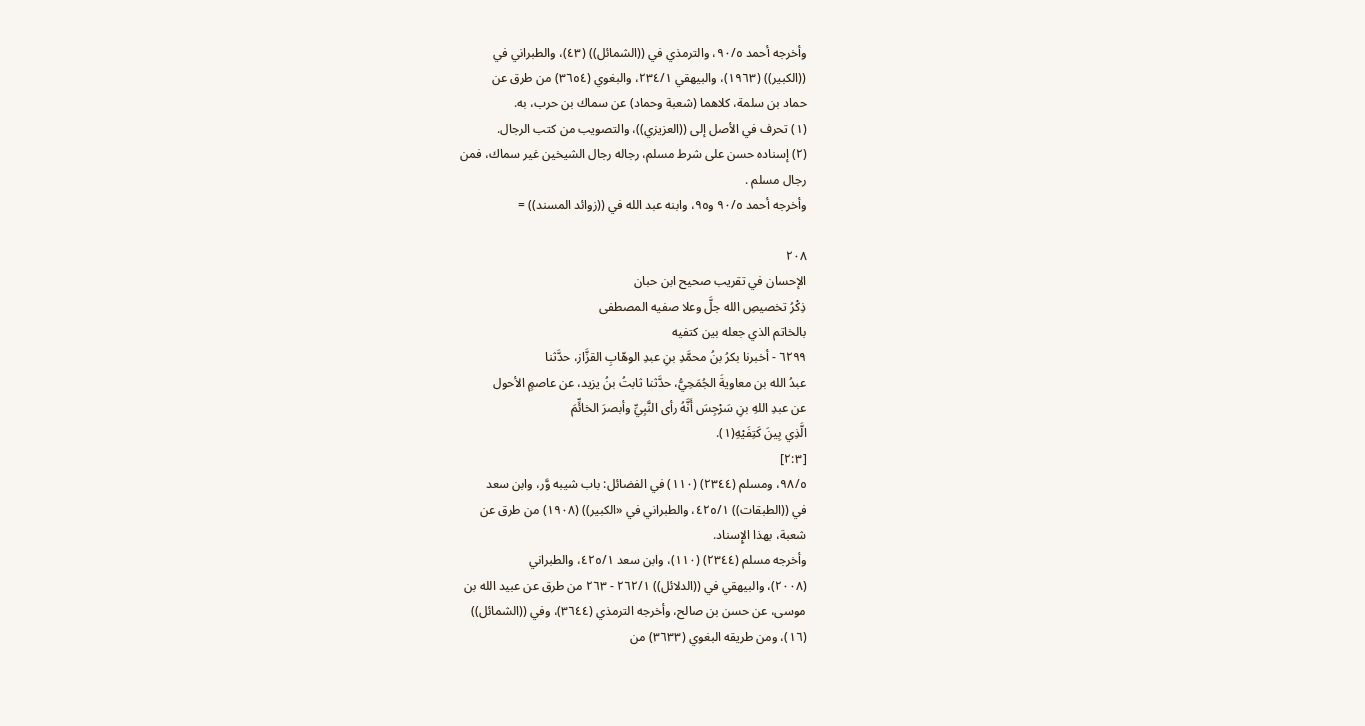وأخرجه أحمد ٩٠/٥، والترمذي في ((الشمائل)) (٤٣)، والطبراني في
((الكبير)) (١٩٦٣)، والبيهقي ٢٣٤/١، والبغوي (٣٦٥٤) من طرق عن
حماد بن سلمة، كلاهما (شعبة وحماد) عن سماك بن حرب، به.
(١) تحرف في الأصل إلى ((العزيزي))، والتصويب من كتب الرجال.
(٢) إسناده حسن على شرط مسلم، رجاله رجال الشيخين غير سماك، فمن
رجال مسلم .
وأخرجه أحمد ٩٠/٥ و٩٥، وابنه عبد الله في ((زوائد المسند)) =

٢٠٨
الإحسان في تقريب صحيح ابن حبان
ذِكْرُ تخصيصِ الله جلَّ وعلا صفيه المصطفى
بالخاتم الذي جعله بين كتفيه
٦٢٩٩ - أخبرنا بكرُ بنُ محمَّدِ بنِ عبدِ الوهّابِ القزَّاز، حدَّثنا
عبدُ الله بن معاويةَ الجُمَحِيُّ، حدَّثنا ثابتُ بنُ يزيد، عن عاصمٍ الأحول
عن عبدِ اللهِ بنِ سَرْجِسَ أَنَّهُ رأى النَّبِيِّ وأبصرَ الخائِّمَ
الَّذِي بِينَ كَتِفَيْهِ(١).
[٢:٣]
٩٨/٥، ومسلم (٢٣٤٤) (١١٠) في الفضائل: باب شيبه وَّر، وابن سعد
في ((الطبقات)) ٤٢٥/١، والطبراني في «الكبير)) (١٩٠٨) من طرق عن
شعبة، بهذا الإِسناد.
وأخرجه مسلم (٢٣٤٤) (١١٠)، وابن سعد ٤٢٥/١، والطبراني
(٢٠٠٨)، والبيهقي في ((الدلائل)) ٢٦٢/١ - ٢٦٣ من طرق عن عبيد الله بن
موسى، عن حسن بن صالح، وأخرجه الترمذي (٣٦٤٤)، وفي ((الشمائل))
(١٦)، ومن طريقه البغوي (٣٦٣٣) من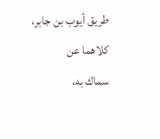طريق أيوب بن جابر، كلاهما عن
سماك به،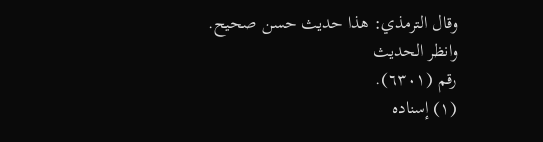وقال الترمذي: هذا حديث حسن صحيح. وانظر الحديث
رقم (٦٣٠١).
(١) إسناده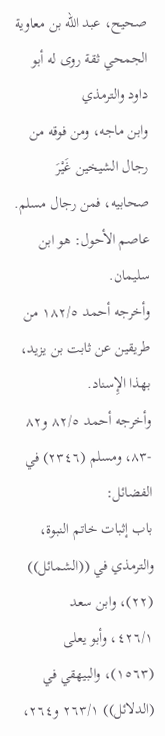صحيح، عبد الله بن معاوية الجمحي ثقة روى له أبو داود والترمذي
وابن ماجه، ومن فوقه من رجال الشيخين غَيْرَ صحابيه، فمن رجال مسلم.
عاصم الأحول: هو ابن سليمان.
وأخرجه أحمد ١٨٢/٥ من طريقين عن ثابت بن يزيد، بهذا الإِسناد.
وأخرجه أحمد ٨٢/٥ و٨٢ -٨٣، ومسلم (٢٣٤٦) في الفضائل:
باب إثبات خاتم النبوة، والترمذي في ((الشمائل)) (٢٢)، وابن سعد
٤٢٦/١، وأبو يعلى (١٥٦٣)، والبيهقي في (الدلائل)) ٢٦٣/١ و٢٦٤،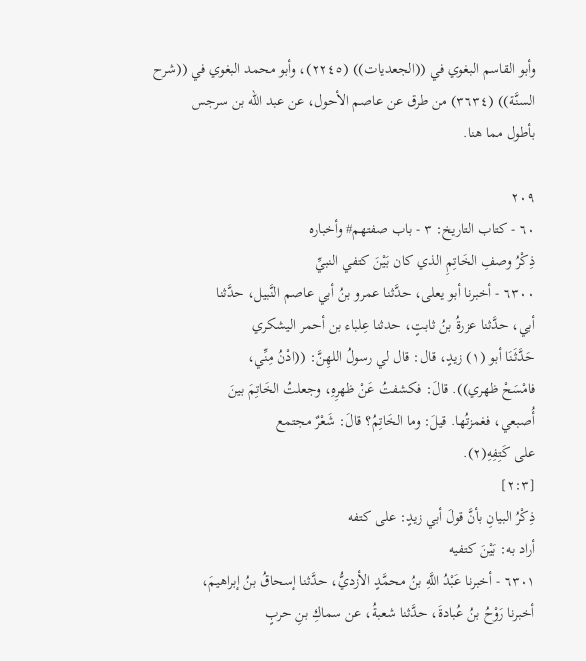وأبو القاسم البغوي في ((الجعديات)) (٢٢٤٥)، وأبو محمد البغوي في ((شرح
السنَّة)) (٣٦٣٤) من طرق عن عاصم الأحول، عن عبد الله بن سرجس
بأطول مما هنا.

٢٠٩
٦٠ - كتاب التاريخ: ٣ - باب صفتهم# وأخباره
ذِكْرُ وصفِ الخَاتِمِ الذي كان بَيْنَ كتفي النبيِّ
٦٣٠٠ - أخبرنا أبو يعلى، حدَّثنا عمرو بنُ أبي عاصم النَّبيل، حدَّثنا
أبي، حدَّثنا عزرةُ بنُ ثابتٍ، حدثنا عِلباء بن أحمر اليشكري
حَدَّثَنَا أبو (١) زيدٍ، قال: قال لي رسولُ اللهِنَّ: ((ادْنُ مِنِّي،
فامْسَحْ ظهري)). قالَ: فكشفتُ عَنْ ظهرِهِ، وجعلتُ الخَاتِمَ بينَ
أُصبعي، فغمزتُها. قيلَ: وما الخَاتِمُ؟ قالَ: شَعْرٌ مجتمع
علی کَتِفِهِ(٢).
[٢:٣]
ذِكْرُ البيانِ بأنَّ قولَ أبي زيدٍ: على كتفه
أراد به: بَيْنَ كتفيه
٦٣٠١ - أخبرنا عَبْدُ اللَّهِ بنُ محمَّدٍ الأزديُّ، حدَّثنا إسحاقُ بنُ إبراهيمَ،
أخبرنا رَوْحُ بنُ عُبادةَ، حدَّثنا شعبةُ، عن سماكِ بنِ حربٍ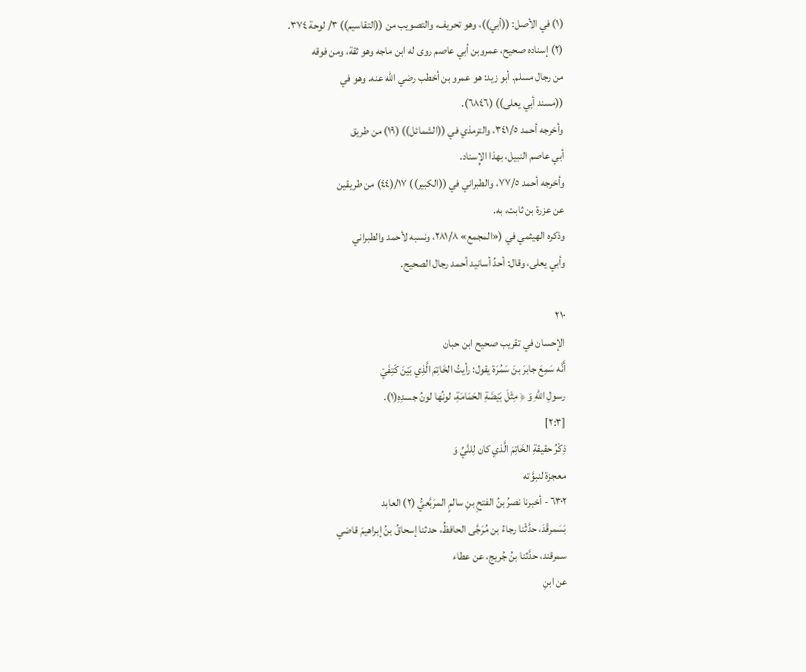(١) في الأصل: ((أبي))، وهو تحريف، والتصويب من ((التقاسيم)) ٣/ لوحة ٣٧٤.
(٢) إسناده صحيح، عمروبن أبي عاصم روى له ابن ماجه وهو ثقة، ومن فوقه
من رجال مسلم. أبو زيد: هو عمرو بن أخطب رضي الله عنه. وهو في
((مسند أبي يعلى)) (٦٨٤٦).
وأخرجه أحمد ٣٤١/٥، والترمذي في ((الشمائل)) (١٩) من طريق
أبي عاصم النبيل، بهذا الإِسناد.
وأخرجه أحمد ٧٧/٥، والطبراني في ((الكبير)) ١٧/(٤٤) من طريقين
عن عزرة بن ثابت، به.
وذكره الهيثمي في («المجمع» ٢٨١/٨، ونسبه لأحمد والطبراني
وأبي يعلى، وقال: أحدُ أسانيد أحمد رجال الصحيح.

٢١٠
الإحسان في تقريب صحيح ابن حبان
أَنَّه سَمِعَ جابرَ بنَ سَمُرَة يقول: رأيتُ الخَاتِمَ الَّذِي بَيْنَ كَتِفَيْ
رسولِ اللهِ وَ ﴿ مِثْلَ بَيْضَةِ الحَمَامَةِ، لونُها لونُ جسدِهِ(١).
[٢:٣]
ذِكْرُ حقيقةِ الخَاتِمَ الَّذي كان لِلنَّيِّ وَ
معجزة لنبوَّته
٦٣٠٢ - أخبرنا نصرُ بنُ الفتحِ بنِ سالمٍ المرَبَّعيُّ (٢) العابد
بَسَمرقْدَ، حدَّثْنا رجاءُ بن مُرَجَّى الحافظُ، حدثنا إسحاقُ بنُ إبراهيمَ قاضي
سمرقند، حدَّثنا بنُ جُريج، عن عطاء
عن ابنِ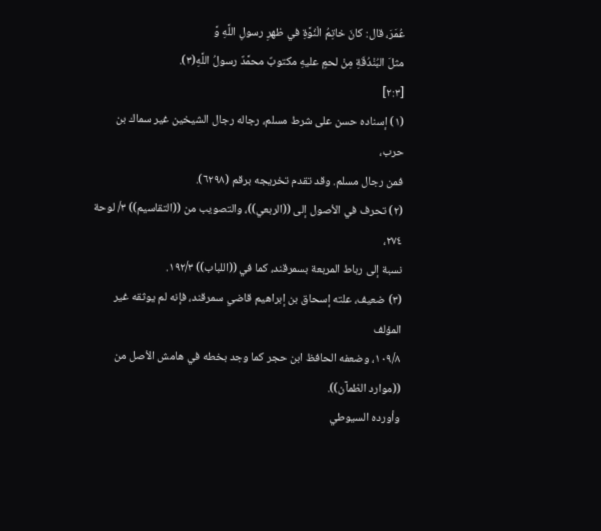عُمَرَ، قال: كانَ خاتِمُ الْنُوَّةِ في ظهرِ رسولِ اللَّهِ وَّ
مثلَ البُنْدُقَةِ مِنْ لحمٍ عليهِ مكتوبٌ محمَّدٌ رسولُ اللَّهِ(٣).
[٢:٣]
(١) إسناده حسن على شرط مسلم، رجاله رجال الشيخين غير سماك بن حرب،
فمن رجال مسلم. وقد تقدم تخريجه برقم (٦٢٩٨).
(٢) تحرف في الأصول إلى ((الربعي))، والتصويب من ((التقاسيم)) ٣/ لوحة ٢٧٤،
نسبة إلى رباط المربعة بسمرقند، كما في ((اللباب)) ١٩٢/٣.
(٣) ضعيف، علته إسحاق بن إبراهيم قاضي سمرقند، فإنه لم يوثقه غير المؤلف
١٠٩/٨، وضعفه الحافظ ابن حجر كما وجد بخطه في هامش الأصل من
((موارد الظمآن)).
وأورده السيوطي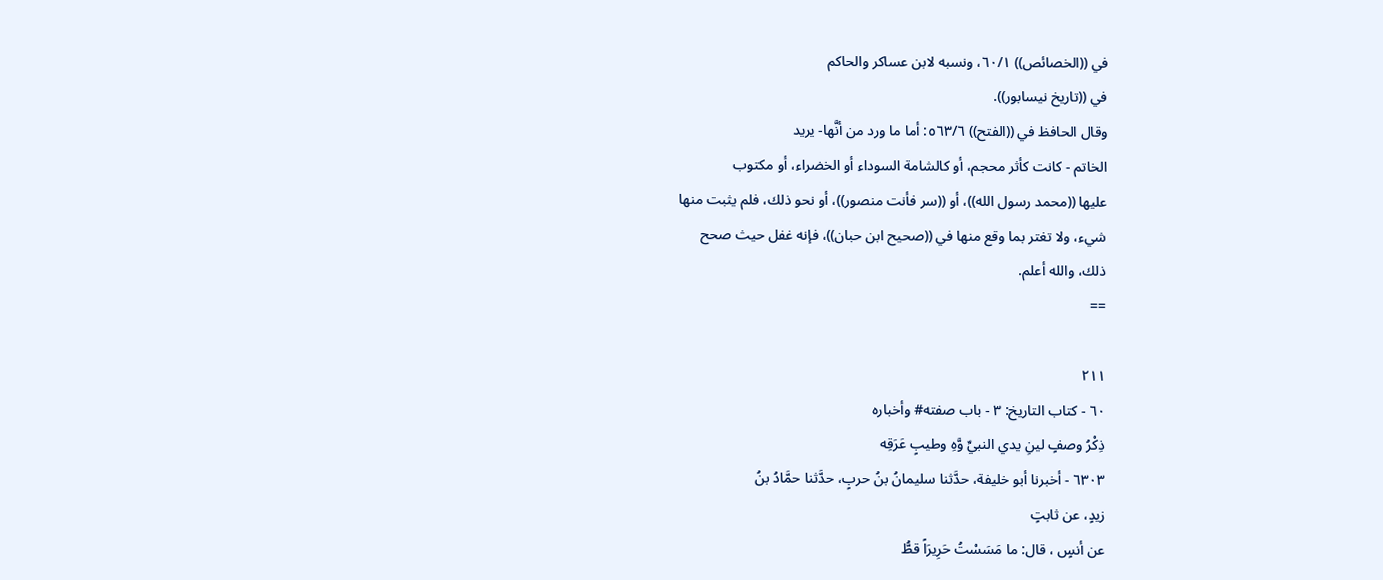في ((الخصائص)) ٦٠/١، ونسبه لابن عساكر والحاكم
في ((تاريخ نيسابور)).
وقال الحافظ في ((الفتح)) ٥٦٣/٦: أما ما ورد من أنَّها- يريد
الخاتم - كانت كأثر محجم، أو كالشامة السوداء أو الخضراء، أو مكتوب
عليها ((محمد رسول الله))، أو ((سر فأنت منصور))، أو نحو ذلك، فلم يثبت منها
شيء، ولا تغتر بما وقع منها في ((صحيح ابن حبان))، فإنه غفل حيث صحح
ذلك، والله أعلم.
==

٢١١
٦٠ - كتاب التاريخ: ٣ - باب صفته# وأخباره
ذِكْرُ وصفٍ لينِ يدي النبيِّ وَّهِ وطيبٍ عَرَقِه
٦٣٠٣ - أخبرنا أبو خليفة، حدَّثنا سليمانُ بنُ حربٍ، حدَّثنا حمَّادُ بنُ
زيدٍ، عن ثابتٍ
عن أنسٍ ، قال: ما مَسَسْتُ حَرِيرَاً قطُّ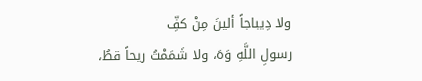ولا دِيباجاً ألينَ مِنْ كفِّ
رسولِ اللَّهِ وَهَ، ولا شَمَمْتُ ريحاً قطُ،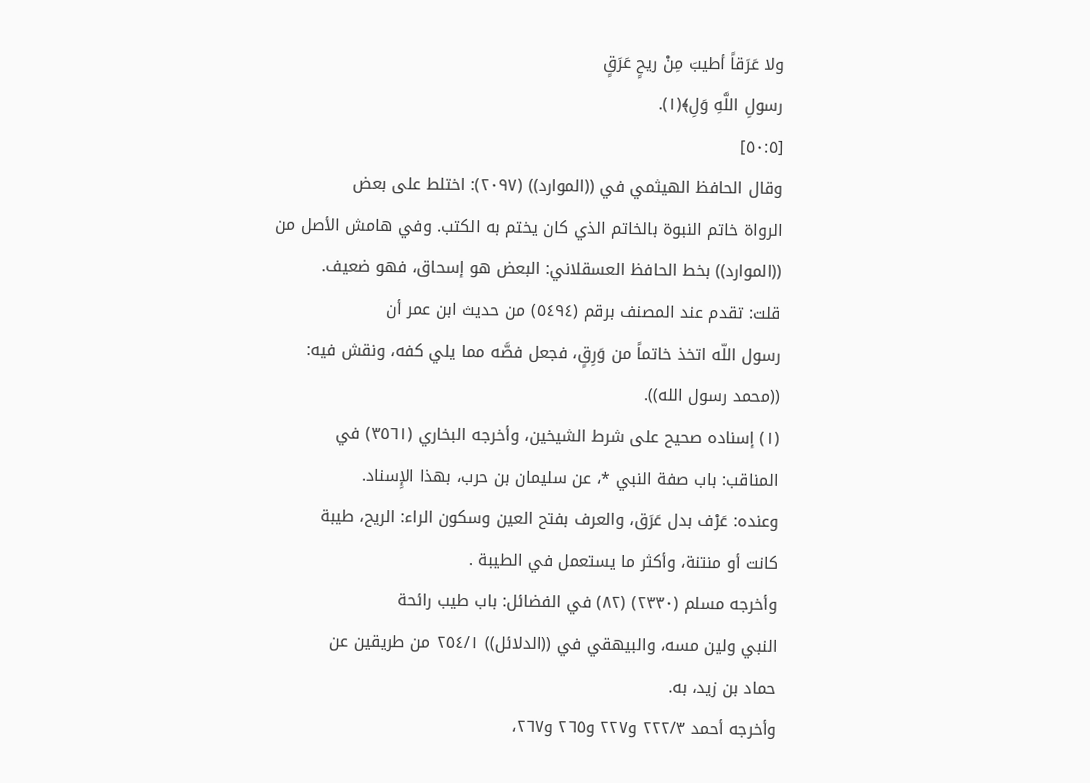ولا عَرَقاً أطيبَ مِنْ ريحٍ عَرَقٍ
رسولِ اللَّهِ وَلِ﴾(١).
[٥٠:٥]
وقال الحافظ الهيثمي في ((الموارد)) (٢٠٩٧): اختلط على بعض
الرواة خاتم النبوة بالخاتم الذي كان يختم به الكتب. وفي هامش الأصل من
((الموارد)) بخط الحافظ العسقلاني: البعض هو إسحاق، فهو ضعيف.
قلت: تقدم عند المصنف برقم (٥٤٩٤) من حديث ابن عمر أن
رسول اللّه اتخذ خاتماً من وَرِقٍ، فجعل فصَّه مما يلي كفه، ونقش فيه:
((محمد رسول الله)).
(١) إسناده صحيح على شرط الشيخين، وأخرجه البخاري (٣٥٦١) في
المناقب: باب صفة النبي *، عن سليمان بن حرب، بهذا الإِسناد.
وعنده: عَرْف بدل عَرَق، والعرف بفتح العين وسكون الراء: الريح، طيبة
كانت أو منتنة، وأكثر ما يستعمل في الطيبة .
وأخرجه مسلم (٢٣٣٠) (٨٢) في الفضائل: باب طيب رائحة
النبي ولين مسه، والبيهقي في ((الدلائل)) ٢٥٤/١ من طريقين عن
حماد بن زيد، به.
وأخرجه أحمد ٢٢٢/٣ و٢٢٧ و٢٦٥ و٢٦٧،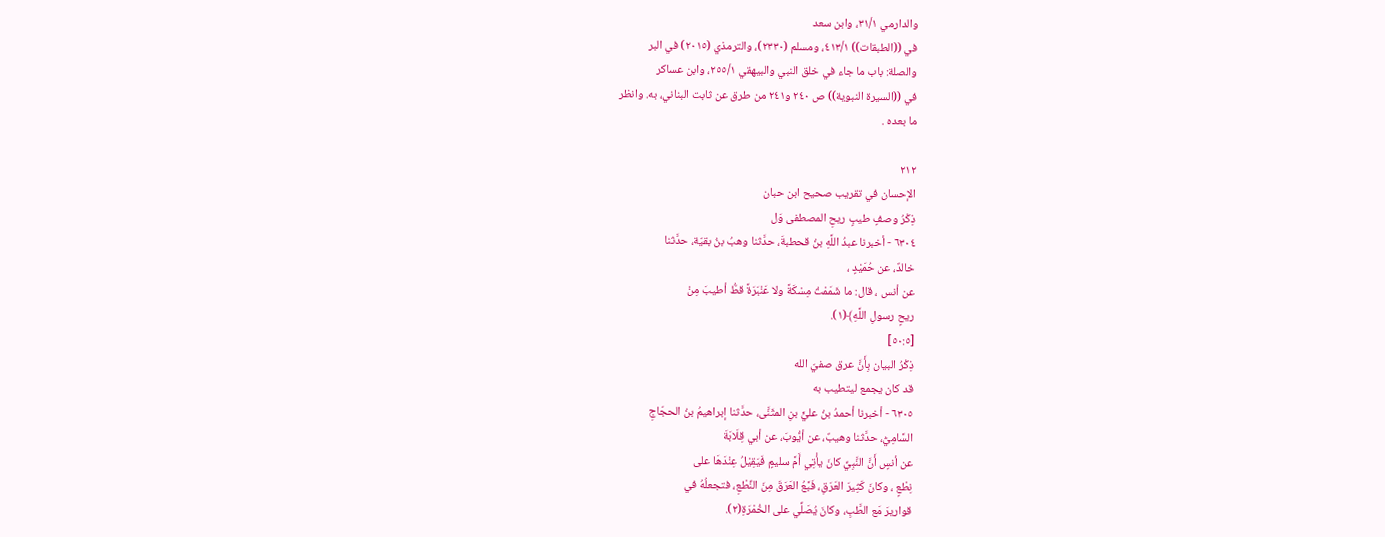والدارمي ٣١/١، وابن سعد
في ((الطبقات)) ٤١٣/١، ومسلم (٢٣٣٠)، والترمذي (٢٠١٥) في البر
والصلة: باب ما جاء في خلق النبي والبيهقي ٢٥٥/١، وابن عساكر
في ((السيرة النبوية)) ص ٢٤٠ و٢٤١ من طرق عن ثابت البناني، به. وانظر
ما بعده .

٢١٢
الإحسان في تقريب صحيح ابن حبان
ذِكْرُ وصفٍ طيبٍ ريحِ المصطفى وَل
٦٣٠٤ - أخبرنا عبدُ اللَّهِ بنُ قحطبةَ، حدَّثنا وهبُ بنُ بقيّة، حدَّثنا
خالدٌ، عن حُمَيْدٍ ،
عن أنس ، قال: ما شَمَمْتُ مِسْكَةً ولا عَنْبَرَةً قطُّ أطيبَ مِنْ
ريحٍ رسولِ اللَّهِ﴾(١).
[٥٠:٥]
ذِكْرُ البيان بِأَنَّ عرق صفيّ الله
قد کان یجمع لیتطيب به
٦٣٠٥ - أخبرنا أحمدُ بنُ عليٍّ بنِ المثَنَّى، حدَّثنا إبراهيمُ بنُ الحجّاجِ
السَّامِيُّ، حدَّثنا وهيبٌ، عن أيُّوبَ، عن أبي قِلَابَةَ
عن أنسٍ أَنَّ النَّبِيِّ كانَ يأْتِي أَمَّ سليمٍ فَيَقِيْلُ عِنْدَهَا على
نِطْعٍ ، وكانَ كَثِيرَ العَرَقِ، فَبَّعُ العَرَقَ مِنَ النِّطْعِ، فتجعلُهُ في
قواريرَ مَع الطَّبِ، وكانَ يُصَلِّي على الخُمْرَةِ(٢).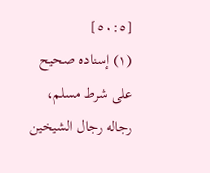[٥٠:٥]
(١) إسناده صحيح على شرط مسلم، رجاله رجال الشيخين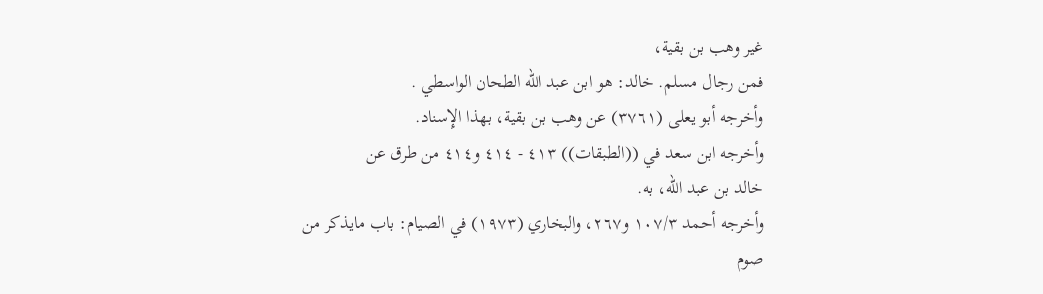غير وهب بن بقية،
فمن رجال مسلم. خالد: هو ابن عبد الله الطحان الواسطي .
وأخرجه أبو يعلى (٣٧٦١) عن وهب بن بقية، بهذا الإِسناد.
وأخرجه ابن سعد في ((الطبقات)) ٤١٣ - ٤١٤ و٤١٤ من طرق عن
خالد بن عبد الله، به.
وأخرجه أحمد ١٠٧/٣ و٢٦٧، والبخاري (١٩٧٣) في الصيام: باب مايذكر من
صوم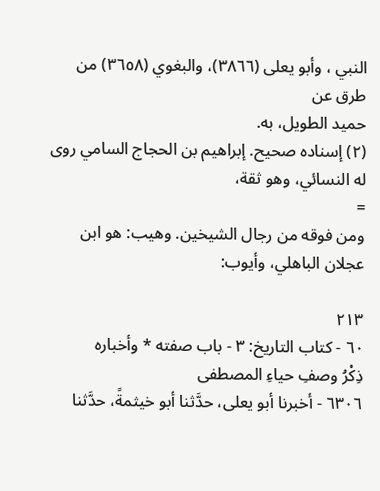النبي ، وأبو يعلى (٣٨٦٦)، والبغوي (٣٦٥٨) من طرق عن
حميد الطويل، به.
(٢) إسناده صحيح. إبراهيم بن الحجاج السامي روى له النسائي، وهو ثقة،
=
ومن فوقه من رجال الشيخين. وهيب: هو ابن عجلان الباهلي، وأيوب:

٢١٣
٦٠ - كتاب التاريخ: ٣ - باب صفته * وأخباره
ذِكْرُ وصفِ حياءِ المصطفى
٦٣٠٦ - أخبرنا أبو يعلى، حدَّثنا أبو خيثمةً، حدَّثنا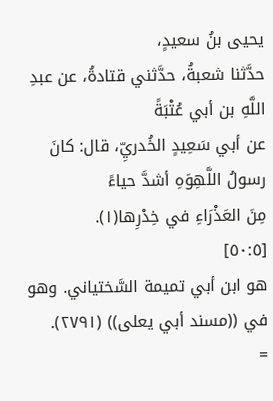يحيى بنُ سعيدٍ،
حدَّثنا شعبةُ، حدَّثني قتادةُ، عن عبدِ اللَّهِ بن أبي عُتْبَةً
عن أبي سَعِيدٍ الخُدريِّ، قال: كانَ رسولُ اللَّهِوَهِ أشدَّ حياءً
مِنَ العَذْرَاءِ في خِدْرِها(١).
[٥٠:٥]
هو ابن أبي تميمة السَّختياني. وهو في ((مسند أبي يعلى)) (٢٧٩١).
=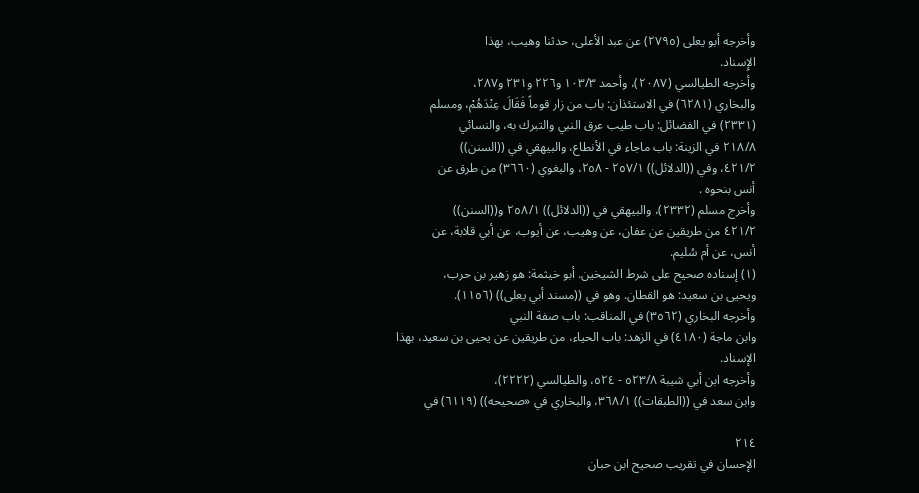وأخرجه أبو يعلى (٢٧٩٥) عن عبد الأعلى، حدثنا وهيب، بهذا
الإِسناد.
وأخرجه الطيالسي (٢٠٨٧)، وأحمد ١٠٣/٣ و٢٢٦ و٢٣١ و٢٨٧،
والبخاري (٦٢٨١) في الاستئذان: باب من زار قوماً فَقَالَ عِنْدَهُمْ، ومسلم
(٢٣٣١) في الفضائل: باب طيب عرق النبي والتبرك به، والنسائي
٢١٨/٨ في الزينة: باب ماجاء في الأنطاع، والبيهقي في ((السنن))
٤٢١/٢، وفي ((الدلائل)) ٢٥٧/١ - ٢٥٨، والبغوي (٣٦٦٠) من طرق عن
أنس بنحوه .
وأخرج مسلم (٢٣٣٢)، والبيهقي في ((الدلائل)) ٢٥٨/١ و((السنن))
٤٢١/٢ من طريقين عن عفان، عن وهيب، عن أيوب، عن أبي قلابة، عن
أنس، عن أم سُلیم.
(١) إسناده صحيح على شرط الشيخين. أبو خيثمة: هو زهير بن حرب،
ويحيى بن سعيد: هو القطان. وهو في ((مسند أبي يعلى)) (١١٥٦).
وأخرجه البخاري (٣٥٦٢) في المناقب: باب صفة النبي
وابن ماجة (٤١٨٠) في الزهد: باب الحياء، من طريقين عن يحيى بن سعيد، بهذا
الإسناد.
وأخرجه ابن أبي شيبة ٥٢٣/٨ - ٥٢٤، والطيالسي (٢٢٢٢)،
وابن سعد في ((الطبقات)) ٣٦٨/١، والبخاري في «صحيحه)) (٦١١٩) في

٢١٤
الإحسان في تقريب صحيح ابن حبان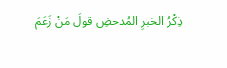ذِكْرُ الخبرِ المُدحضِ قولَ مَنْ زَعَمَ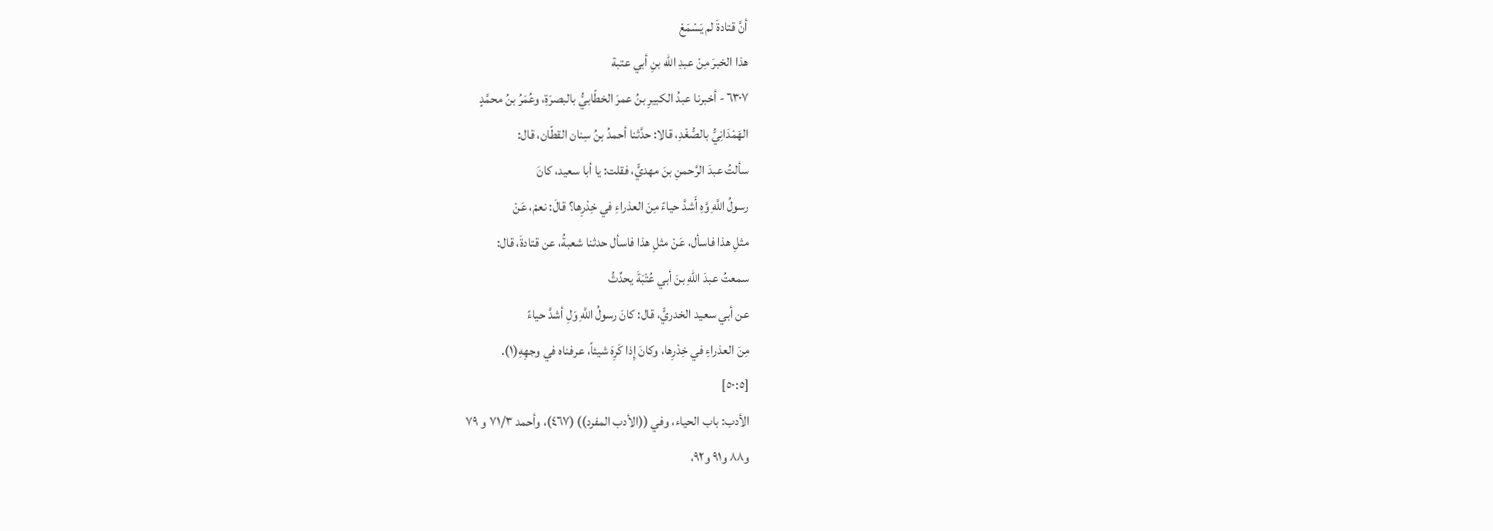أنَّ قتادةَ لم يَسْمَعْ
هذا الخبرَ مِنْ عبدِ الله بنِ أبي عتبة
٦٣٠٧ - أخبرنا عبدُ الكبيرِ بنُ عمرَ الخطّابيُّ بالبصرَةِ، وعُمَرُ بنُ محمَّدٍ
الهَمْدَانِيُّ بالصُّغْدِ، قالا: حدَّثنا أحمدُ بنُ سِنان القطّان، قال:
سألتُ عبدَ الرَّحمنِ بنَ مهديٍّ، فقلت: يا أبا سعيد، كانَ
رسولُ اللَّهِ وَّهِ أَشدَّ حياءً مِنَ العذراءِ في خِدْرِها؟ قالَ: نعمْ، عَنْ
مثلِ هذا فاسأل، عَنْ مثلِ هذا فاسأل حدثنا شعبةُ، عن قتادةَ، قال:
سمعتُ عبدَ اللهِ بنَ أبي عُتْبَةَ يحدِّثُ
عن أبي سعيد الخدريٍّ، قال: كانَ رسولُ اللَّهِ وَلِ أشدَّ حياءً
مِنَ العذراءِ في خِدْرِها، وكانَ إِذا كَرِهَ شيئاً، عرفناه في وجهِهِ(١).
[٥٠:٥]
الأدب: باب الحياء، وفي ((الأدب المفرد)) (٤٦٧)، وأحمد ٧١/٣ و ٧٩
و٨٨ و٩١ و٩٢،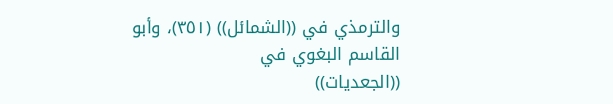والترمذي في ((الشمائل)) (٣٥١)، وأبو القاسم البغوي في
((الجعديات))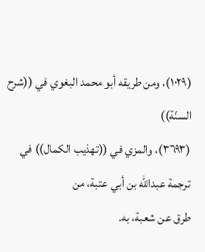(١٠٢٩)، ومن طريقه أبو محمد البغوي في ((شرح السنّة))
(٣٦٩٣)، والمزي في ((تهذيب الكمال)) في ترجمة عبدالله بن أبي عتبة، من
طرق عن شعبة، به.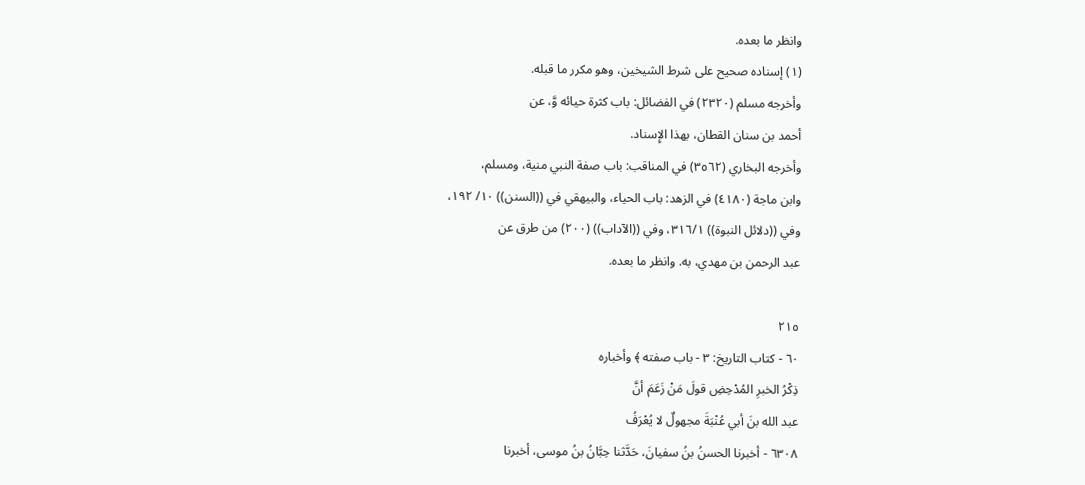وانظر ما بعده.
(١) إسناده صحيح على شرط الشيخين، وهو مكرر ما قبله.
وأخرجه مسلم (٢٣٢٠) في الفضائل: باب كثرة حيائه وَّ، عن
أحمد بن سنان القطان، بهذا الإِسناد.
وأخرجه البخاري (٣٥٦٢) في المناقب: باب صفة النبي منية، ومسلم،
وابن ماجة (٤١٨٠) في الزهد: باب الحياء، والبيهقي في ((السنن)) ١٠/ ١٩٢،
وفي ((دلائل النبوة)) ٣١٦/١، وفي ((الآداب)) (٢٠٠) من طرق عن
عبد الرحمن بن مهدي، به. وانظر ما بعده.

٢١٥
٦٠ - كتاب التاريخ: ٣ - باب صفته ﴾ وأخباره
ذِكْرُ الخبرِ المُدْحِضِ قولَ مَنْ زَعَمَ أنَّ
عبد الله بنَ أبي عُنْبَةَ مجهولٌ لا يُعْرَفُ
٦٣٠٨ - أخبرنا الحسنُ بنُ سفيانَ، حَدَّثنا حِبَّانُ بنُ موسى، أخبرنا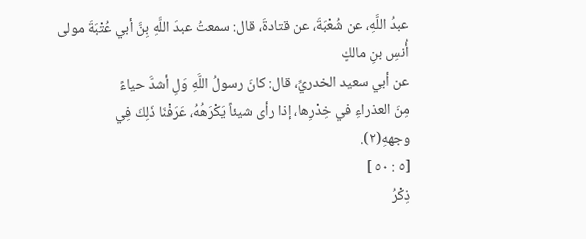عبدُ اللَّهِ، عن شُعْبَةَ، عن قتادةَ، قال: سمعتُ عبدَ اللَّهِ بِنَّ أبي عُتْبَةَ مولى
أُنسِ بنِ مالكٍ
عن أبي سعيد الخدريِّ، قال: كانَ رسولُ اللَّهِ وَلِ أشدَّ حياءً
مِنَ العذراءِ في خِدْرِها، إذا رأى شيئاً يَكْرَهُهُ، عَرَفْنَا ذَلِكَ فِي
وجههِ(٢).
[٥ : ٥٠ ]
ذِكْرُ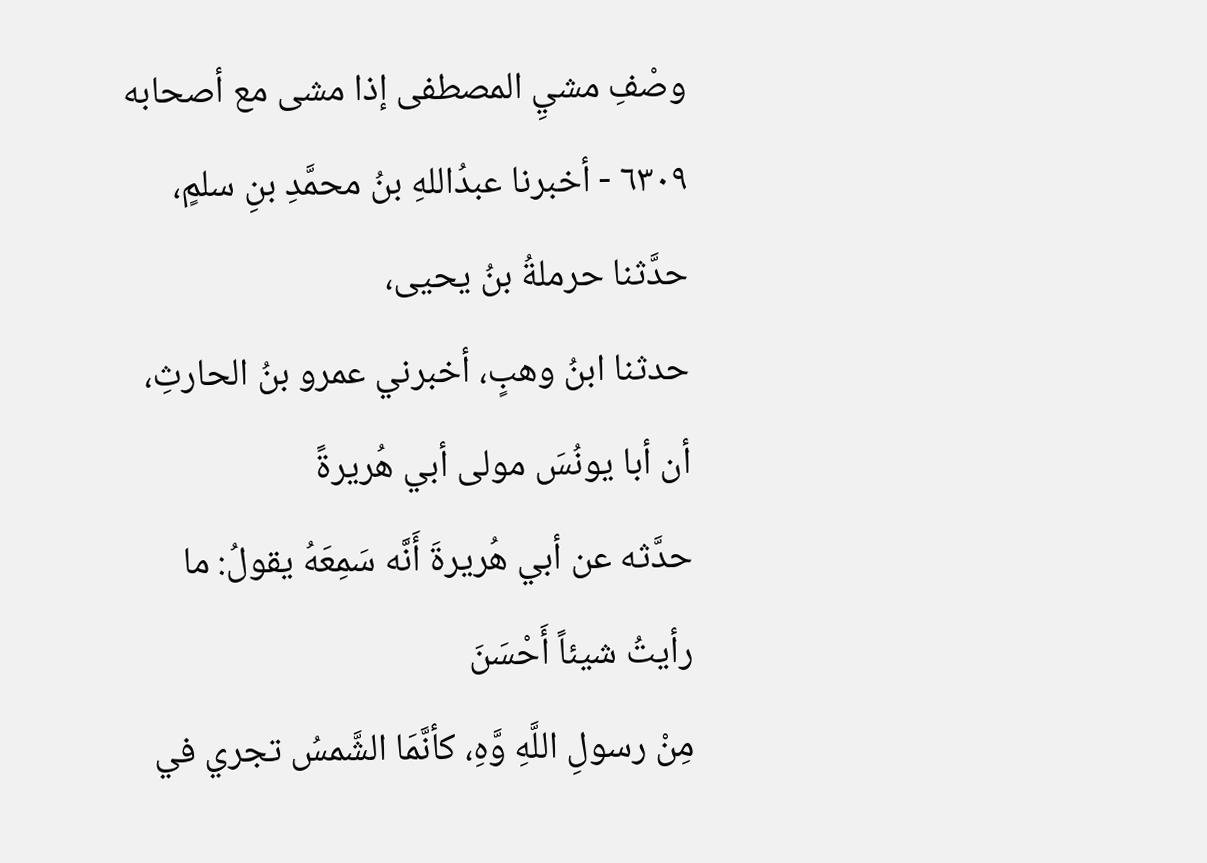وصْفِ مشيِ المصطفى إذا مشى مع أصحابه
٦٣٠٩ - أخبرنا عبدُاللهِ بنُ محمَّدِ بنِ سلمٍ، حدَّثنا حرملةُ بنُ يحيى،
حدثنا ابنُ وهبٍ، أخبرني عمرو بنُ الحارثِ، أن أبا يونُسَ مولى أبي هُريرةً
حدَّثه عن أبي هُريرةَ أَنَّه سَمِعَهُ يقولُ: ما رأيتُ شيئاً أَحْسَنَ
مِنْ رسولِ اللَّهِ وَّهِ، كأنَّمَا الشَّمسُ تجري في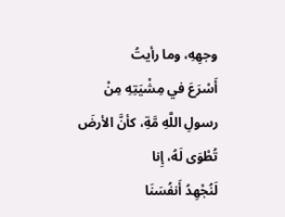وجهِهِ، وما رأيتُ
أَسْرَعَ في مِشْيَتِهِ مِنْ رسولِ اللَّهِ مَّةِ، كأنَّ الأرضَ تُطْوَى لَهُ، إِنا
لَنُجْهِدُ أَنفُسَنَا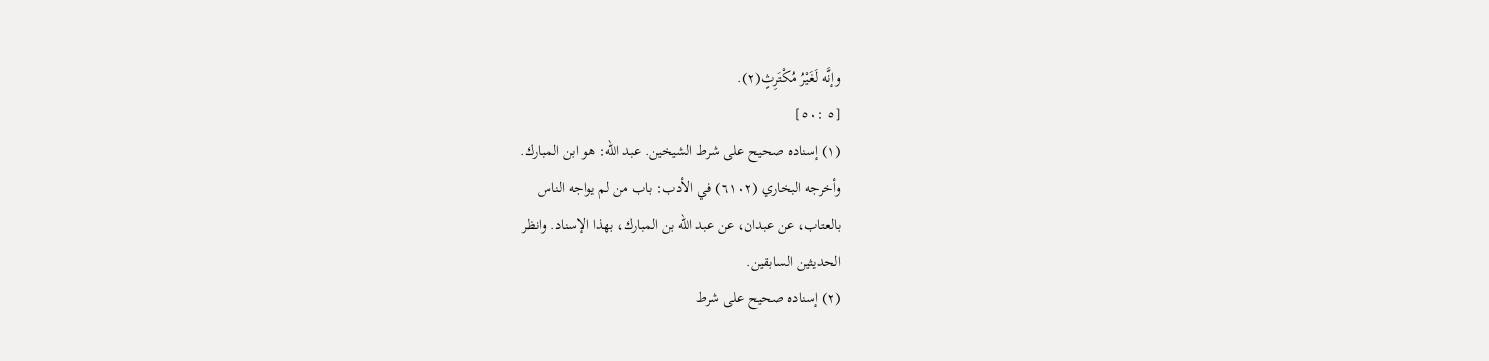وإنَّه لَغَيْرُ مُكْتَرِثٍ(٢).
[٥ :٥٠]
(١) إسناده صحيح على شرط الشيخين. عبد الله: هو ابن المبارك.
وأخرجه البخاري (٦١٠٢) في الأدب: باب من لم يواجه الناس
بالعتاب، عن عبدان، عن عبد الله بن المبارك، بهذا الإسناد. وانظر
الحديثين السابقين.
(٢) إسناده صحيح على شرط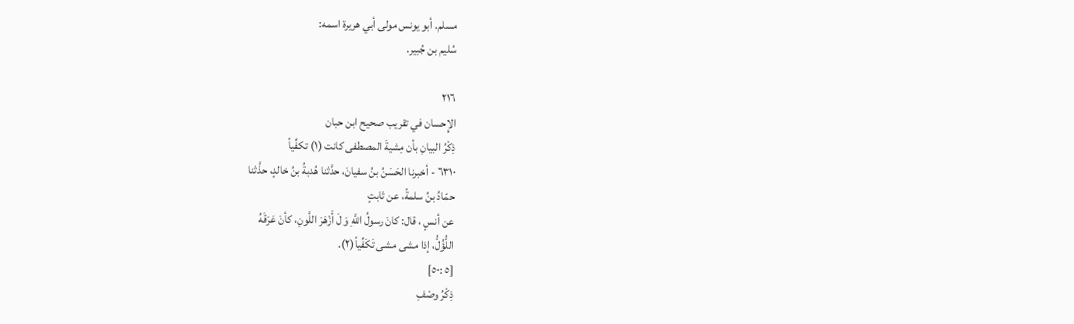مسلم. أبو يونس مولى أبي هريرة اسمه:
سُليم بن جُبير.

٢١٦
الإِحسان في تقريب صحيح ابن حبان
ذِكْرُ البيانِ بأن مِشيةَ المصطفى كانت (١) تكفِّياً
٦٣١٠ - أخبرنا الحَسَنُ بنُ سفيانَ، حدَّثنا هُدبةُ بنُ خالدٍ، حذَّثنا
حمّادُ بنُ سلمةً، عن ثابتٍ
عن أنسٍ ، قال: كانَ رسولُ اللَّهِ وَ لَ أَزْهَرَ اللَّونِ، كأنَ عَرَقَهُ
اللُّؤُلُّ، إذا مشى مشى تَكَفِّياً(٢).
[٥ :٥٠]
ذِكْرُ وصْفِ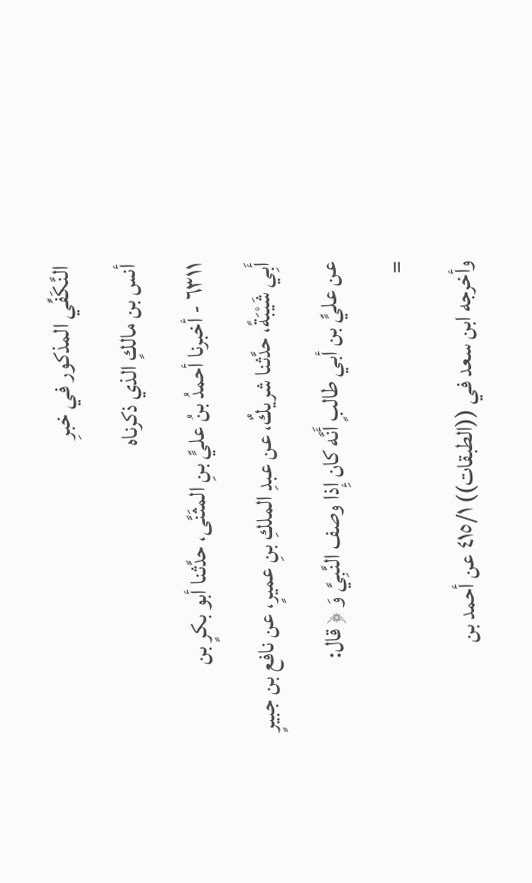النَّكَفِّي المذكور في خبرِ
أنس بن مالكٍ الذي ذكرناه
٦٣١١ - أخبرنا أحمدُ بنُ عليٍّ بنِ المثَنَّى، حدَّثنا أبو بكرٍ بن
أَبِي شَيْبَةً، حدَّثنا شريكٌ، عن عبدِ الملكِ بنِ عميرٍ، عن نافع بن جبيرٍ
عن عليٍّ بن أبي طالبٍ أَنَّه كان إِذا وصف النَّبِيَّ وَ ﴿ قال:
=
وأخرجه ابن سعد في ((الطبقات)) ٤١٥/١ عن أحمد بن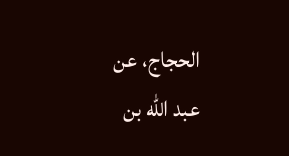الحجاج، عن
عبد الله بن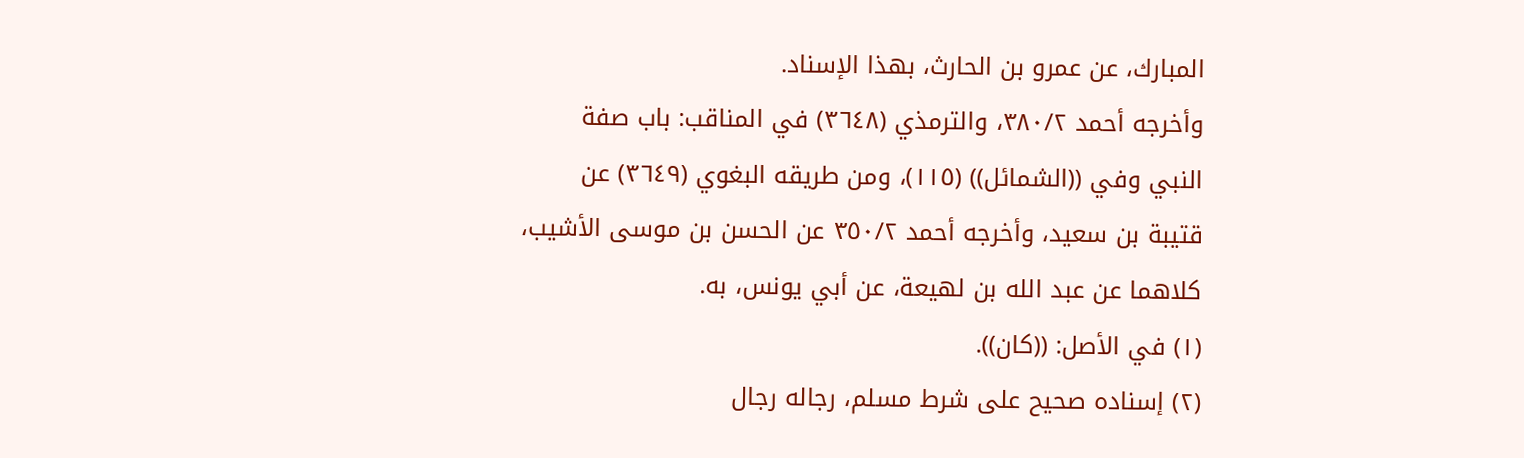المبارك، عن عمرو بن الحارث، بهذا الإسناد.
وأخرجه أحمد ٣٨٠/٢، والترمذي (٣٦٤٨) في المناقب: باب صفة
النبي وفي ((الشمائل)) (١١٥)، ومن طريقه البغوي (٣٦٤٩) عن
قتيبة بن سعيد، وأخرجه أحمد ٣٥٠/٢ عن الحسن بن موسى الأشيب،
كلاهما عن عبد الله بن لھیعة، عن أبي یونس، به.
(١) في الأصل: ((كان)).
(٢) إسناده صحيح على شرط مسلم، رجاله رجال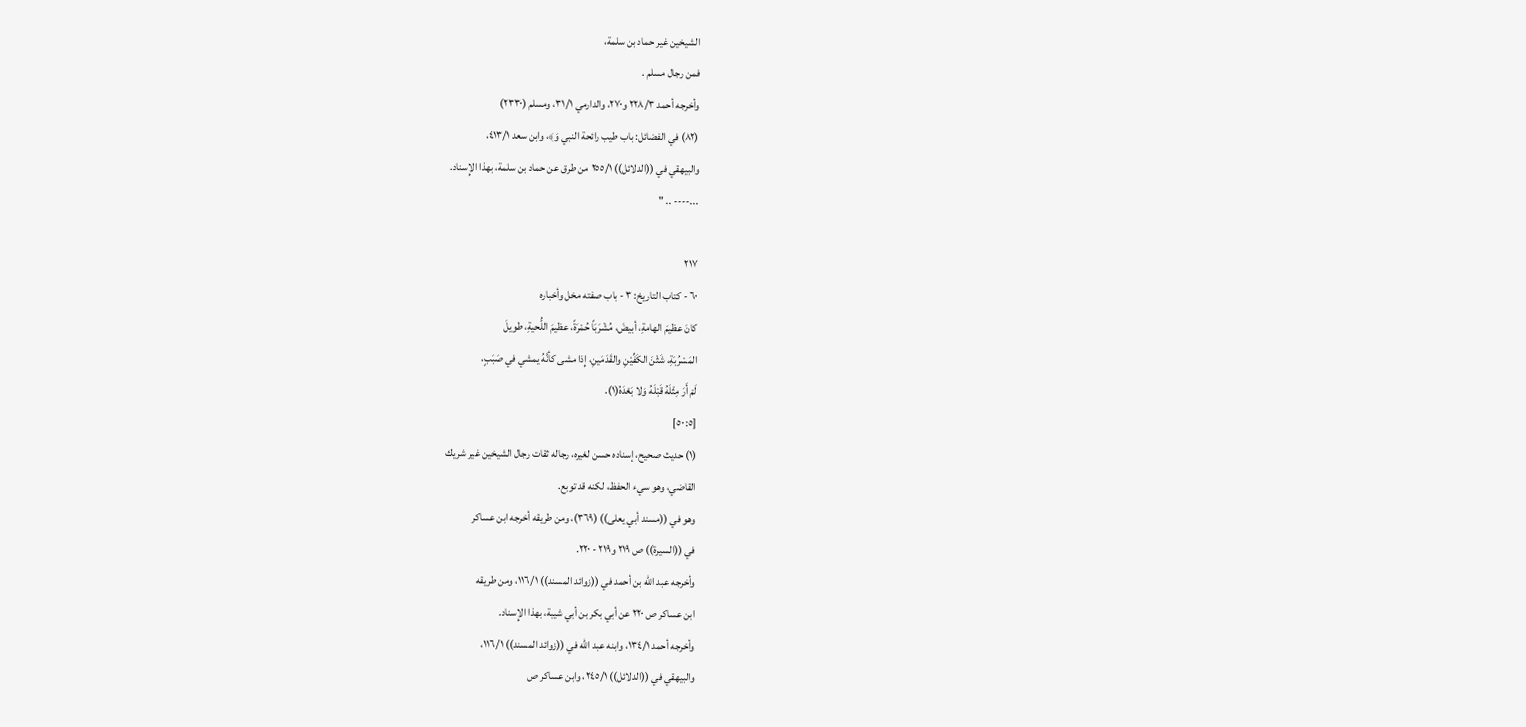الشيخين غير حماد بن سلمة،
فمن رجال مسلم .
وأخرجه أحمد ٢٢٨/٣ و٢٧٠، والدارمي ٣١/١، ومسلم (٢٣٣٠)
(٨٢) في الفضائل: باب طيب رائحة النبي وَ﴾، وابن سعد ٤١٣/١،
والبيهقي في ((الدلائل)) ٢٥٥/١ من طرق عن حماد بن سلمة، بهذا الإِسناد.
...---- .. "

٢١٧
٦٠ - كتاب التاريخ: ٣ - باب صفته مخل وأخباره
كانَ عظيمَ الهامةِ، أبيضَ، مُشْرَبَاً حُمْرَةً، عظيمَ اللُّحيةِ، طويلَ
المَسْرُبَةِ، شَثْنَ الكَفِّيْنِ والقَدَمَينِ، إِذا مشى كأنَّهُ يمشي في صَبَبٍ،
لَمْ أَرَ مِثْلَهُ قَبْلَهُ وَلا بَعْدَهُ(١).
[٥٠:٥]
(١) حديث صحيح، إسناده حسن لغيره، رجاله ثقات رجال الشيخين غير شريك
القاضي، وهو سيء الحفظ، لكنه قد توبع.
وهو في ((مسند أبي يعلى)) (٣٦٩)، ومن طريقه أخرجه ابن عساكر
في ((السيرة)) ص ٢١٩ و٢١٩ - ٢٢٠.
وأخرجه عبد الله بن أحمد في ((زوائد المسند)) ١١٦/١، ومن طريقه
ابن عساكر ص ٢٢٠ عن أبي بكر بن أبي شيبة، بهذا الإِسناد.
وأخرجه أحمد ١٣٤/١، وابنه عبد الله في ((زوائد المسند)) ١١٦/١،
والبيهقي في ((الدلائل)) ٢٤٥/١، وابن عساكر ص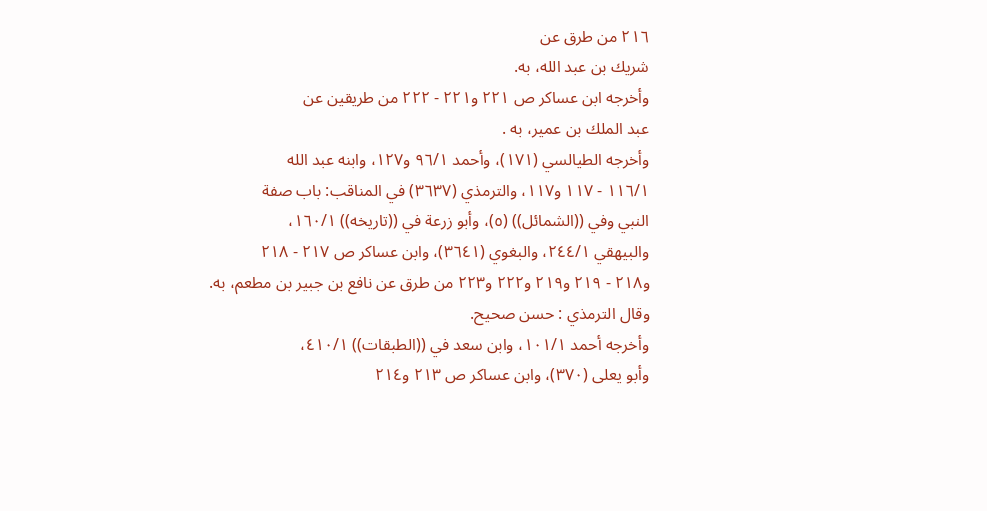٢١٦ من طرق عن
شريك بن عبد الله، به.
وأخرجه ابن عساكر ص ٢٢١ و٢٢١ - ٢٢٢ من طريقين عن
عبد الملك بن عمير، به .
وأخرجه الطيالسي (١٧١)، وأحمد ٩٦/١ و١٢٧، وابنه عبد الله
١١٦/١ - ١١٧ و١١٧، والترمذي (٣٦٣٧) في المناقب: باب صفة
النبي وفي ((الشمائل)) (٥)، وأبو زرعة في ((تاريخه)) ١٦٠/١،
والبيهقي ٢٤٤/١، والبغوي (٣٦٤١)، وابن عساكر ص ٢١٧ - ٢١٨
و٢١٨ - ٢١٩ و٢١٩ و٢٢٢ و٢٢٣ من طرق عن نافع بن جبير بن مطعم، به.
وقال الترمذي : حسن صحيح.
وأخرجه أحمد ١٠١/١، وابن سعد في ((الطبقات)) ٤١٠/١،
وأبو يعلى (٣٧٠)، وابن عساكر ص ٢١٣ و٢١٤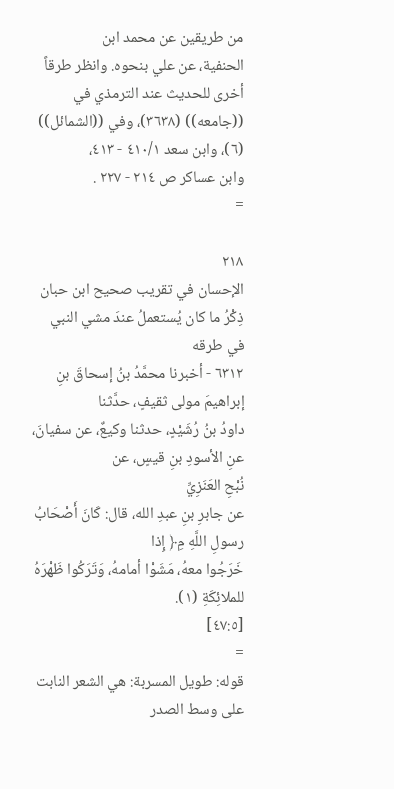من طريقين عن محمد ابن
الحنفية، عن علي بنحوه. وانظر طرقاً أخرى للحديث عند الترمذي في
((جامعه)) (٣٦٣٨)، وفي ((الشمائل)) (٦)، وابن سعد ٤١٠/١ - ٤١٣،
وابن عساكر ص ٢١٤ - ٢٢٧ .
=

٢١٨
الإحسان في تقريب صحيح ابن حبان
ذِكْرُ ما كان يُستعملُ عندَ مشي النبي
في طرقه
٦٣١٢ - أخبرنا محمَّدُ بنُ إسحاقَ بنِ إبراهيمَ مولى ثقيفٍ، حدَّثنا
داودُ بنُ رُشَيْدٍ، حدثنا وكيعٌ، عن سفيانَ، عنِ الأسودِ بنِ قيسٍ، عن
نُبْحِ العَنَزِيِّ
عن جابرِ بنِ عبدِ الله، قال: كَانَ أَصْحَابُ رسولِ اللَّهِ مِ﴿ إِذا
خَرَجُوا معهُ، مَشَوْا أمامهُ، وَتَرَكُوا ظَهْرَهُ للملائِكَةِ (١).
[٤٧:٥]
=
قوله: طويل المسربة: هي الشعر النابت على وسط الصدر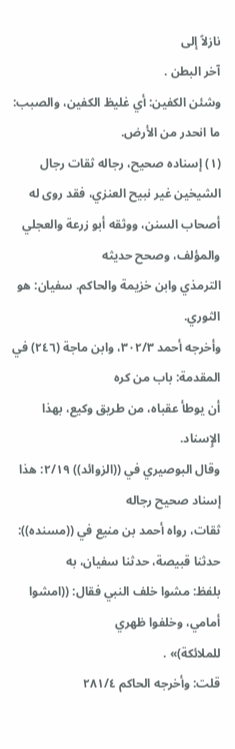نازلاً إلى
آخر البطن .
وشئن الكفين: أي غليظ الكفين، والصبب: ما انحدر من الأرض.
(١) إسناده صحيح، رجاله ثقات رجال الشيخين غير نبيح العنزي، فقد روى له
أصحاب السنن، ووثقه أبو زرعة والعجلي والمؤلف، وصحح حديثه
الترمذي وابن خزيمة والحاكم. سفيان: هو الثوري.
وأخرجه أحمد ٣٠٢/٣، وابن ماجة (٢٤٦) في المقدمة: باب من كره
أن يوطأ عقباه، من طريق وكيع، بهذا الإِسناد.
وقال البوصيري في ((الزوائد)) ٢/١٩: هذا إسناد صحيح رجاله
ثقات، رواه أحمد بن منيع في ((مسنده)): حدثنا قبيصة، حدثنا سفيان، به
بلفظ: مشوا خلف النبي فقال: ((امشوا أمامي، وخلفوا ظهري
للملائكة)» .
قلت: وأخرجه الحاكم ٢٨١/٤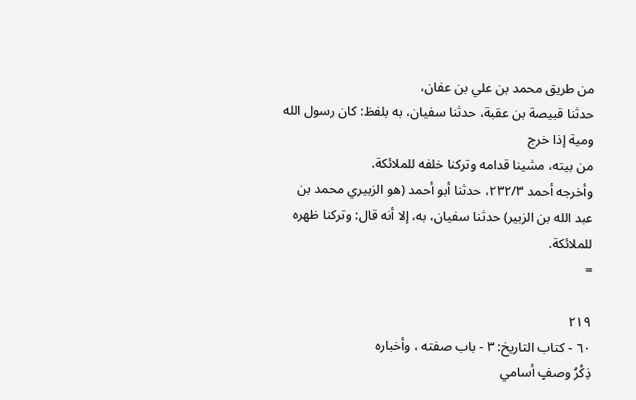من طريق محمد بن علي بن عفان،
حدثنا قبيصة بن عقبة، حدثنا سفيان، به بلفظ: كان رسول الله ومية إذا خرج
من بيته، مشينا قدامه وتركنا خلفه للملائكة.
وأخرجه أحمد ٢٣٢/٣، حدثنا أبو أحمد (هو الزبيري محمد بن
عبد الله بن الزبير) حدثنا سفيان، به، إلا أنه قال: وتركنا ظهره للملائكة.
=

٢١٩
٦٠ - كتاب التاريخ: ٣ - باب صفته ، وأخباره
ذِكْرُ وصفٍ أسامي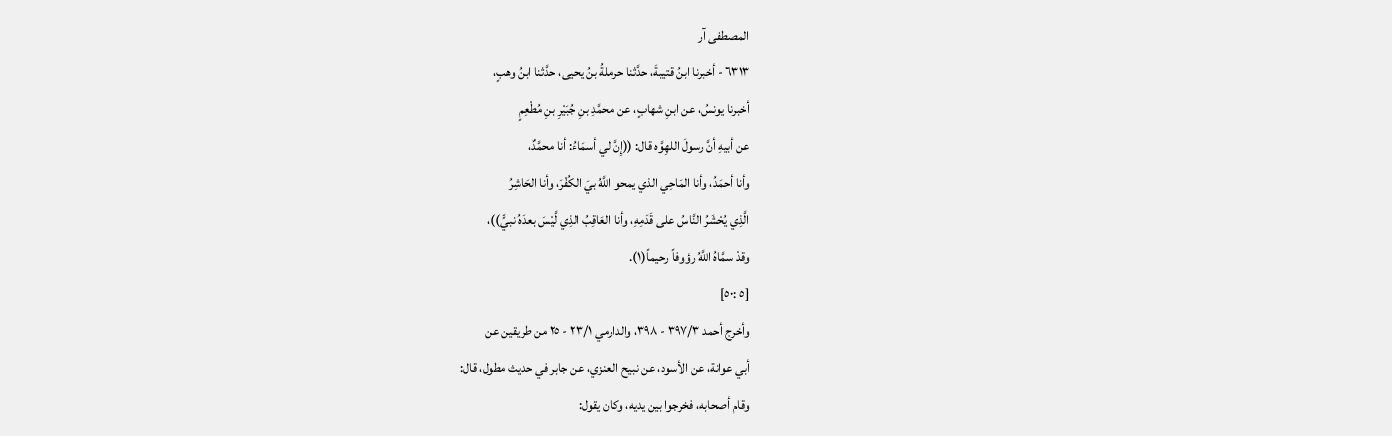المصطفى آر
٦٣١٣ - أخبرنا ابنُ قتيبةَ، حدَّثنا حرملةُ بنُ يحيى، حدَّثنا ابنُ وهبٍ،
أخبرنا يونسُ، عن ابنِ شهابٍ، عن محمَّدِ بنِ جُبَيْرِ بنِ مُطْعِمٍ
عن أبيهِ أنَّ رسولَ اللهِوَّه قال: ((إِنَّ لي أسمَاءُ: أنا محمَّدٌ،
وأنا أحمَدُ، وأنا المَاحِي الذي يمحو اللَّهُ بيَ الكُفْرَ، وأنا الحَاشِرُ
الَّذِي يُحْشَرُ النَّاسُ على قَدَمِهِ، وأنا العَاقِبُ الذِي لَّيْسَ بعدَهُ نبيٍّ))،
وقدْ سمَّاهُ اللَّهُ رؤوفاً رحيماً(١).
[٥ :٥٠]
وأخرج أحمد ٣٩٧/٣ - ٣٩٨، والدارمي ٢٣/١ - ٢٥ من طريقين عن
أبي عوانة، عن الأسود، عن نبيح العنزي، عن جابر في حديث مطول، قال:
وقام أصحابه، فخرجوا بين يديه، وكان يقول: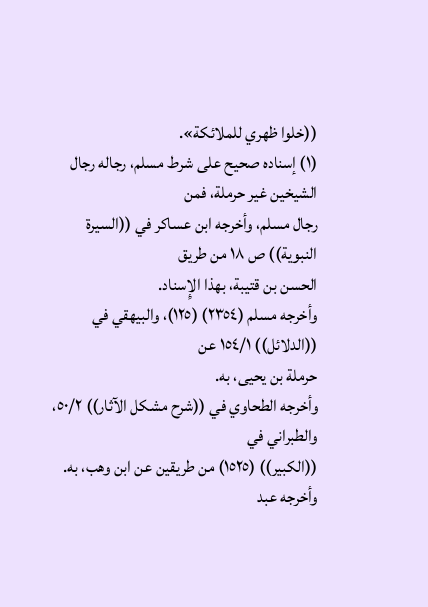((خلوا ظهري للملائكة».
(١) إسناده صحيح على شرط مسلم، رجاله رجال الشيخين غير حرملة، فمن
رجال مسلم، وأخرجه ابن عساكر في ((السيرة النبوية)) ص ١٨ من طريق
الحسن بن قتيبة، بهذا الإِسناد.
وأخرجه مسلم (٢٣٥٤) (١٢٥)، والبيهقي في ((الدلائل)) ١٥٤/١ عن
حرملة بن يحيى، به.
وأخرجه الطحاوي في ((شرح مشكل الآثار)) ٥٠/٢، والطبراني في
((الكبير)) (١٥٢٥) من طريقين عن ابن وهب، به.
وأخرجه عبد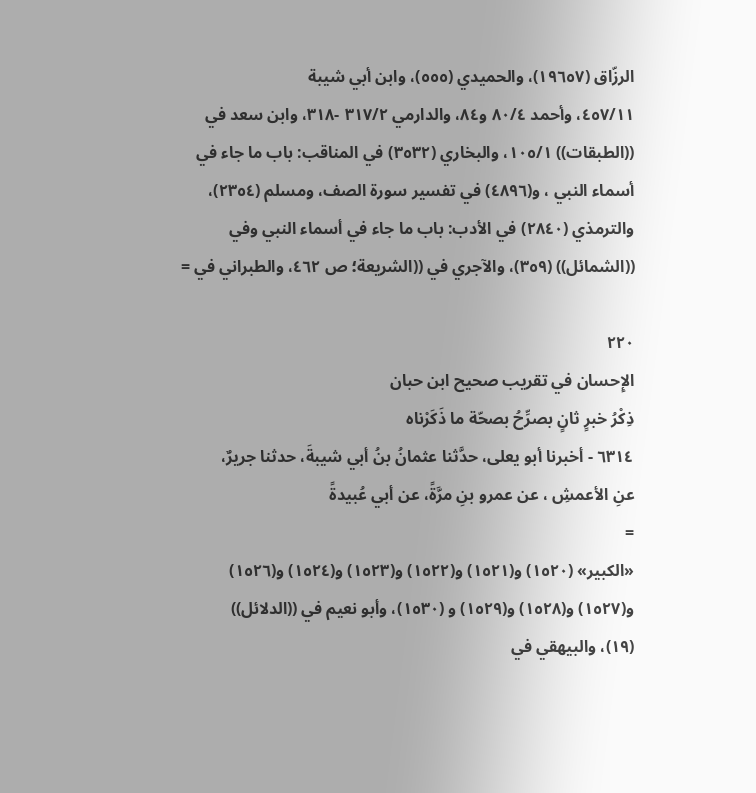الرزّاق (١٩٦٥٧)، والحميدي (٥٥٥)، وابن أبي شيبة
٤٥٧/١١، وأحمد ٨٠/٤ و٨٤، والدارمي ٣١٧/٢ -٣١٨، وابن سعد في
((الطبقات)) ١٠٥/١، والبخاري (٣٥٣٢) في المناقب: باب ما جاء في
أسماء النبي ، و(٤٨٩٦) في تفسير سورة الصف، ومسلم (٢٣٥٤)،
والترمذي (٢٨٤٠) في الأدب: باب ما جاء في أسماء النبي وفي
((الشمائل)) (٣٥٩)، والآجري في ((الشريعة؛ ص ٤٦٢، والطبراني في =

٢٢٠
الإِحسان في تقريب صحيح ابن حبان
ذِكْرُ خبرٍ ثانٍ بصرِّحُ بصحّة ما ذَكَرْناه
٦٣١٤ - أخبرنا أبو يعلى، حدَّثنا عثمانُ بنُ أبي شيبةَ، حدثنا جريرٌ،
عنِ الأعمشِ ، عن عمرو بنِ مرَّةً، عن أبي عُبيدةً
=
«الكبير» (١٥٢٠) و(١٥٢١) و(١٥٢٢) و(١٥٢٣) و(١٥٢٤) و(١٥٢٦)
و(١٥٢٧) و(١٥٢٨) و(١٥٢٩) و (١٥٣٠)، وأبو نعيم في ((الدلائل))
(١٩)، والبيهقي في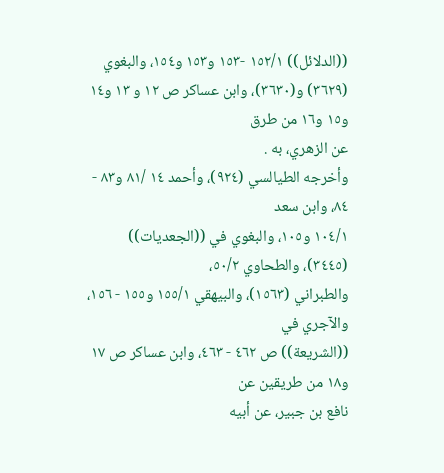((الدلائل)) ١٥٢/١ -١٥٣ و١٥٣ و١٥٤، والبغوي
(٣٦٢٩) و(٣٦٣٠)، وابن عساكر ص ١٢ و ١٣ و١٤ و١٥ و١٦ من طرق
عن الزهري، به .
وأخرجه الطيالسي (٩٢٤)، وأحمد ١٤ /٨١ و٨٣ - ٨٤، وابن سعد
١٠٤/١ و١٠٥، والبغوي في ((الجعديات)) (٣٤٤٥)، والطحاوي ٥٠/٢،
والطبراني (١٥٦٣)، والبيهقي ١٥٥/١ و١٥٥ - ١٥٦، والآجري في
((الشريعة)) ص ٤٦٢ - ٤٦٣، وابن عساكر ص ١٧ و١٨ من طريقين عن
نافع بن جبير، عن أبيه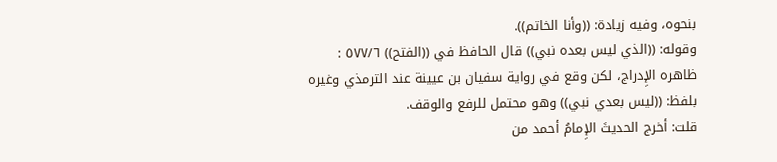بنحوه، وفيه زيادة: ((وأنا الخاتم)).
وقوله: ((الذي ليس بعده نبي)) قال الحافظ في ((الفتح)) ٥٧٧/٦ :
ظاهره الإِدراج، لكن وقع في رواية سفيان بن عيينة عند الترمذي وغيره
بلفظ: ((ليس بعدي نبي)) وهو محتمل للرفع والوقف.
قلت: أخرج الحديثَ الإِمامُ أحمد من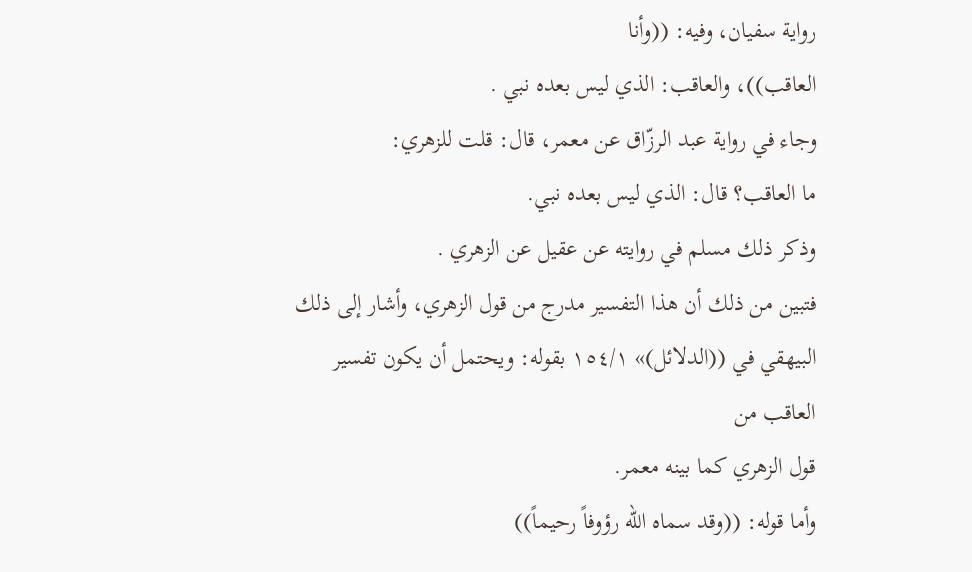رواية سفيان، وفيه: ((وأنا
العاقب))، والعاقب: الذي ليس بعده نبي .
وجاء في رواية عبد الرزّاق عن معمر، قال: قلت للزهري:
ما العاقب؟ قال: الذي ليس بعده نبي.
وذكر ذلك مسلم في روايته عن عقيل عن الزهري .
فتبين من ذلك أن هذا التفسير مدرج من قول الزهري، وأشار إلى ذلك
البيهقي في ((الدلائل)» ١٥٤/١ بقوله: ويحتمل أن يكون تفسير العاقب من
قول الزهري كما بينه معمر.
وأما قوله: ((وقد سماه الله رؤوفاً رحيماً))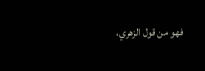فهو من قول الزهري،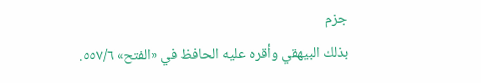جزم
بذلك البيهقي وأقره عليه الحافظ في «الفتح» ٥٥٧/٦.